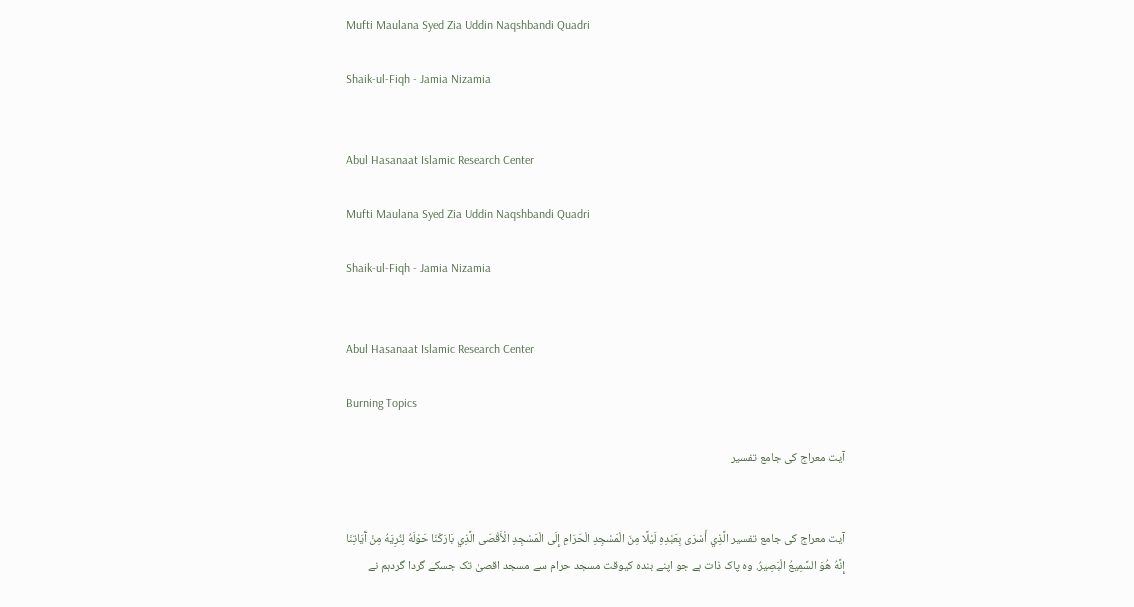Mufti Maulana Syed Zia Uddin Naqshbandi Quadri

Shaik-ul-Fiqh - Jamia Nizamia


Abul Hasanaat Islamic Research Center

Mufti Maulana Syed Zia Uddin Naqshbandi Quadri

Shaik-ul-Fiqh - Jamia Nizamia


Abul Hasanaat Islamic Research Center

Burning Topics

آيت معراج کی جامع تفسیر


آيت معراج کی جامع تفسیر الَّذِي أَسْرَى بِعَبْدِهِ لَيْلًا مِنَ الْمَسْجِدِ الْحَرَامِ إِلَى الْمَسْجِدِ الْأَقْصَى الَّذِي بَارَكْنَا حَوْلَهُ لِنُرِيَهُ مِنْ آَيَاتِنَا إِنَّهُ هُوَ السَّمِيعُ الْبَصِيرُ. وہ پاک ذات ہے جو اپنے بندہ کیوقت مسجد حرام سے مسجد اقصیٰ تک جسکے گردا گردہم نے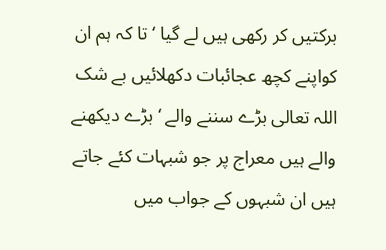برکتیں کر رکھی ہیں لے گیا ‘ تا کہ ہم ان کواپنے کچھ عجائبات دکھلائیں بے شک اللہ تعالی بڑے سننے والے ‘ بڑے دیکھنے والے ہیں معراج پر جو شبہات کئے جاتے ہیں ان شبہوں کے جواب میں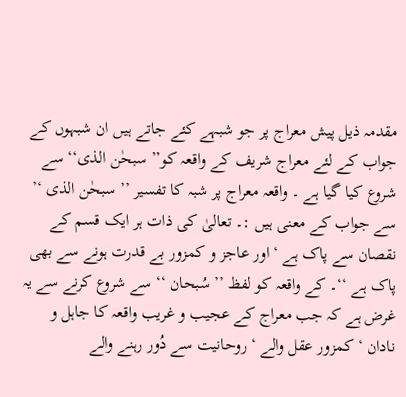مقدمہ ذیل پیش معراج پر جو شبہے کئے جاتے ہیں ان شبہوں کے جواب کے لئے معراج شریف کے واقعہ کو’’ سبحٰن الذی‘‘سے شروع کیا گیا ہے ۔ واقعہ معراج پر شبہ کا تفسیر ’’ سبحٰن الذی ‘’ سے جواب کے معنی ہیں :۔ تعالیٰ کی ذات ہر ایک قسم کے نقصان سے پاک ہے ‘ اور عاجز و کمزور بے قدرت ہونے سے بھی پاک ہے ‘‘۔ کے واقعہ کو لفظ ’’ سُبحان ‘‘ سے شروع کرنے سے یہ غرض ہے کہ جب معراج کے عجیب و غریب واقعہ کا جاہل و نادان ‘ کمزور عقل والے ‘ روحانیت سے دُور رہنے والے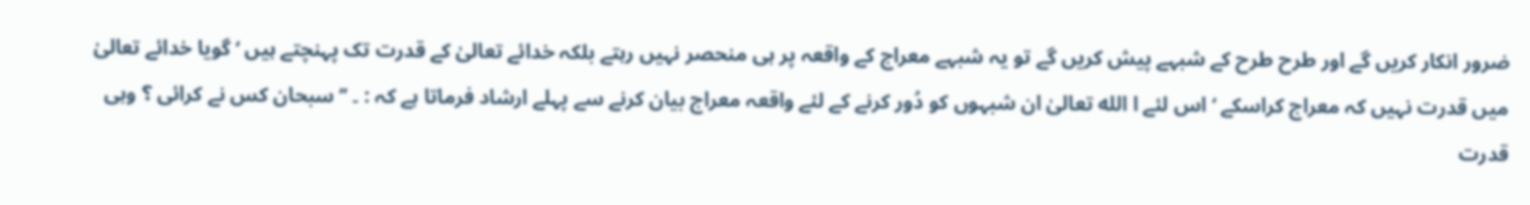ضرور انکار کریں گے اور طرح طرح کے شبہے پیش کریں گے تو یہ شبہے معراج کے واقعہ پر ہی منحصر نہیں رہتے بلکہ خدائے تعالیٰ کے قدرت تک پہنچتے ہیں ‘ گویا خدائے تعالیٰ میں قدرت نہیں کہ معراج کراسکے ‘ اس لئے ا الله تعالیٰ ان شبہوں کو دُور کرنے کے لئے واقعہ معراج بیان کرنے سے پہلے ارشاد فرماتا ہے کہ : ۔ ’’سبحان کس نے کرائی ؟ وہی قدرت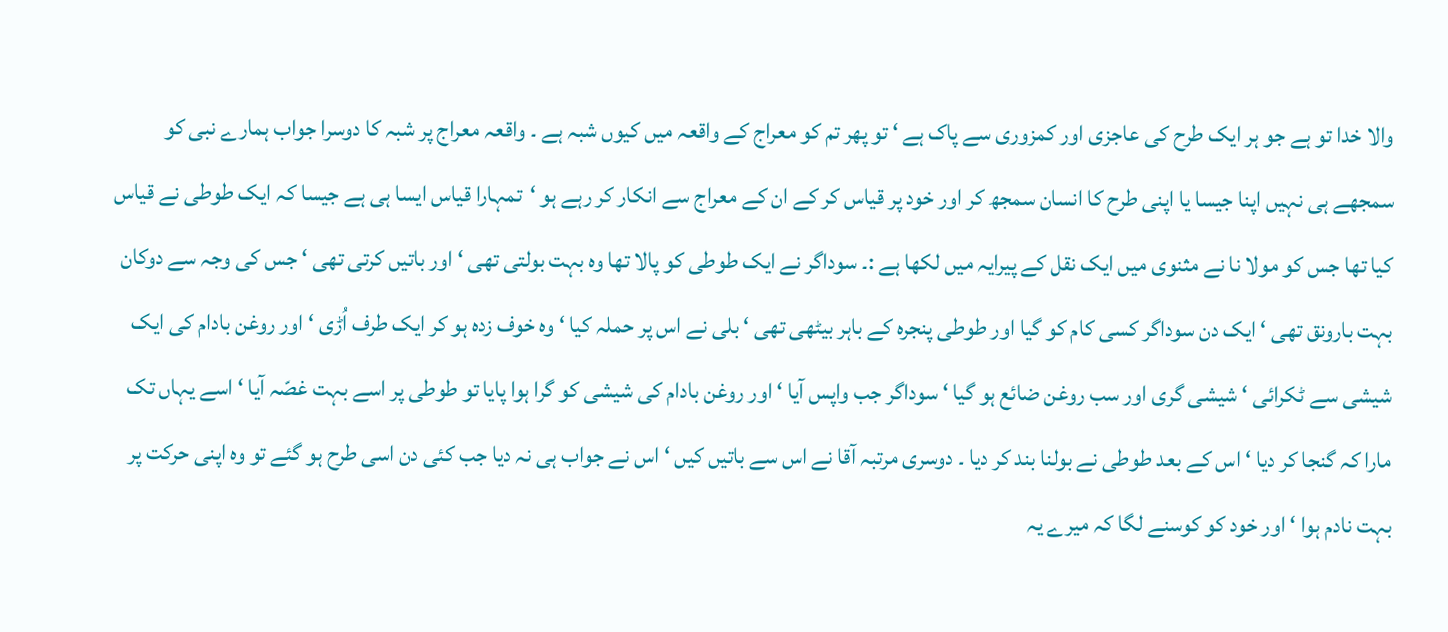والا خدا تو ہے جو ہر ایک طرح کی عاجزی اور کمزوری سے پاک ہے ‘ تو پھر تم کو معراج کے واقعہ میں کیوں شبہ ہے ۔ واقعہ معراج پر شبہ کا دوسرا جواب ہمارے نبی کو سمجھے ہی نہیں اپنا جیسا یا اپنی طرح کا انسان سمجھ کر اور خود پر قیاس کر کے ان کے معراج سے انکار کر رہے ہو ‘تمہارا قیاس ایسا ہی ہے جیسا کہ ایک طوطی نے قیاس کیا تھا جس کو مولا نا نے مثنوی میں ایک نقل کے پیرایہ میں لکھا ہے :۔ سوداگر نے ایک طوطی کو پالا تھا وہ بہت بولتی تھی ‘ اور باتیں کرتی تھی ‘ جس کی وجہ سے دوکان بہت بارونق تھی ‘ ایک دن سوداگر کسی کام کو گیا اور طوطی پنجرہ کے باہر بیٹھی تھی ‘ بلی نے اس پر حملہ کیا ‘ وہ خوف زدہ ہو کر ایک طرف اُڑی ‘ اور روغن بادام کی ایک شیشی سے ٹکرائی ‘ شیشی گری اور سب روغن ضائع ہو گیا ‘ سوداگر جب واپس آیا ‘ اور روغن بادام کی شیشی کو گرا ہوا پایا تو طوطی پر اسے بہت غصّہ آیا ‘ اسے یہاں تک مارا کہ گنجا کر دیا ‘ اس کے بعد طوطی نے بولنا بند کر دیا ۔ دوسری مرتبہ آقا نے اس سے باتیں کیں ‘ اس نے جواب ہی نہ دیا جب کئی دن اسی طرح ہو گئے تو وہ اپنی حرکت پر بہت نادم ہوا ‘ اور خود کو کوسنے لگا کہ میرے یہ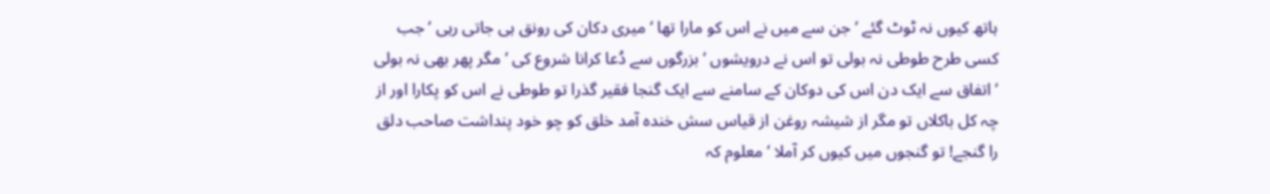ہاتھ کیوں نہ ٹوٹ گئے ‘ جن سے میں نے اس کو مارا تھا ‘ میری دکان کی رونق ہی جاتی رہی ‘ جب کسی طرح طوطی نہ بولی تو اس نے درویشوں ‘ بزرگوں سے دُعا کرانا شروع کی ‘ مگر پھر بھی نہ بولی ‘ اتفاق سے ایک دن اس کی دوکان کے سامنے سے ایک گنجا فقیر گذرا تو طوطی نے اس کو پکارا اور از چہ کل باکلاں تو مگر از شیشہ روغن از قیاس سش خندہ آمد خلق کو چو خود پنداشت صاحب دلق را گنجے! تو گنجوں میں کیوں کر آملا ‘ معلوم کہ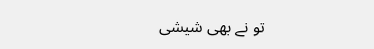تو نے بھی شیشی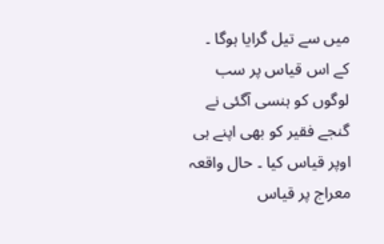میں سے تیل گرایا ہوگا ۔ کے اس قیاس پر سب لوگوں کو ہنسی آگئی نے گنجے فقیر کو بھی اپنے ہی اوپر قیاس کیا ۔ حال واقعہ معراج پر قیاس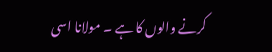کرنے والوں کا ہے ۔ مولانا اسی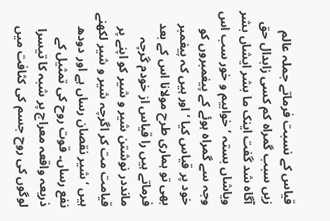قیاس کے نسبت فرماتے جملہ عالم زیں سبب گمراہ کم کسی زابدال حق آگاہ شد گفت اینک ما بشر ایشاں بشر ویاشاں بستہ ‘ خوابیم و خور سب اس وجہ سے گمراہ ہوئے کے پیغمبروں کو خود پر قیاس کیا ‘ اور ہیں کہ پیغمبر بھی تو ہماری طرح مولانا اس کے بعد فرماتے ہیں را قیاس از خودم گرچہ مانددر نوشتن شیر و شیر کو اپنے پر قیامت مت کر اگرچہ شیر و شیر لکھنے ہیں ‘ شیر نقصان رساں ہے اور دودھ نفع رساں۔ قوت روح کی تمثیل کے ذریعہ واقعہ معراج پر شبہ کا تیسرا لوگوں کی روح جسم کی کثافت میں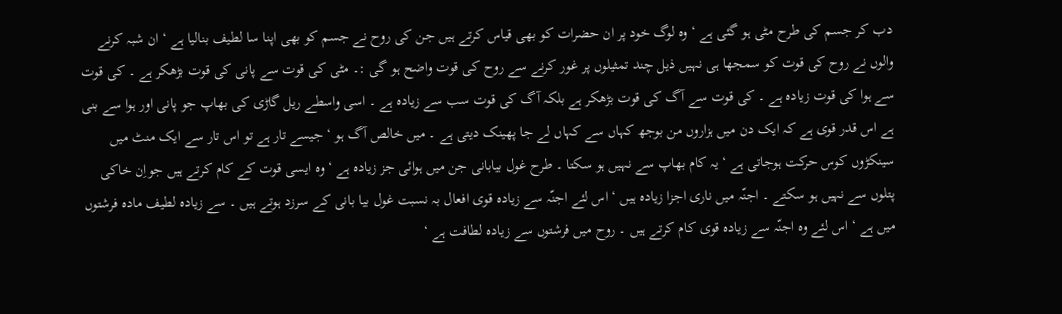دب کر جسم کی طرح مٹی ہو گئی ہے ‘ وہ لوگ خود پر ان حضرات کو بھی قیاس کرتے ہیں جن کی روح نے جسم کو بھی اپنا سا لطیف بنالیا ہے ‘ ان شبہ کرنے والوں نے روح کی قوت کو سمجھا ہی نہیں ذیل چند تمثیلوں پر غور کرنے سے روح کی قوت واضح ہو گی :۔ مٹی کی قوت سے پانی کی قوت بڑھکر ہے ۔ کی قوت سے ہوا کی قوت زیادہ ہے ۔ کی قوت سے آگ کی قوت بڑھکر ہے بلکہ آگ کی قوت سب سے زیادہ ہے ۔ اسی واسطے ریل گاڑی کی بھاپ جو پانی اور ہوا سے بنی ہے اس قدر قوی ہے کہ ایک دن میں ہزاروں من بوجھ کہاں سے کہاں لے جا پھینک دیتی ہے ۔ میں خالص آگ ہو ‘ جیسے تار ہے تو اس تار سے ایک منٹ میں سینکڑوں کوس حرکت ہوجاتی ہے ‘ یہ کام بھاپ سے نہیں ہو سکتا ۔ طرح غول بیابانی جن میں ہوائی جز زیادہ ہے ‘ وہ ایسی قوت کے کام کرتے ہیں جواِن خاکی پتلوں سے نہیں ہو سکتے ۔ اجنّہ میں ناری اجزا زیادہ ہیں ‘ اس لئے اجنّہ سے زیادہ قوی افعال بہ نسبت غول بیا بانی کے سرزد ہوتے ہیں ۔ سے زیادہ لطیف مادہ فرشتوں میں ہے ‘ اس لئے وہ اجنّہ سے زیادہ قوی کام کرتے ہیں ۔ روح میں فرشتوں سے زیادہ لطافت ہے ‘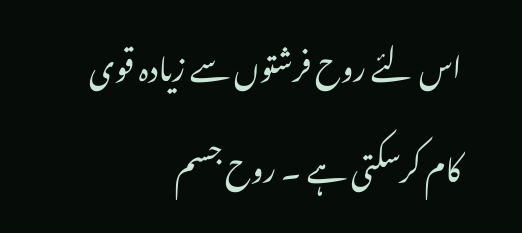اس لئے روح فرشتوں سے زیادہ قوی کام کرسکتی ہے ۔ روح جسم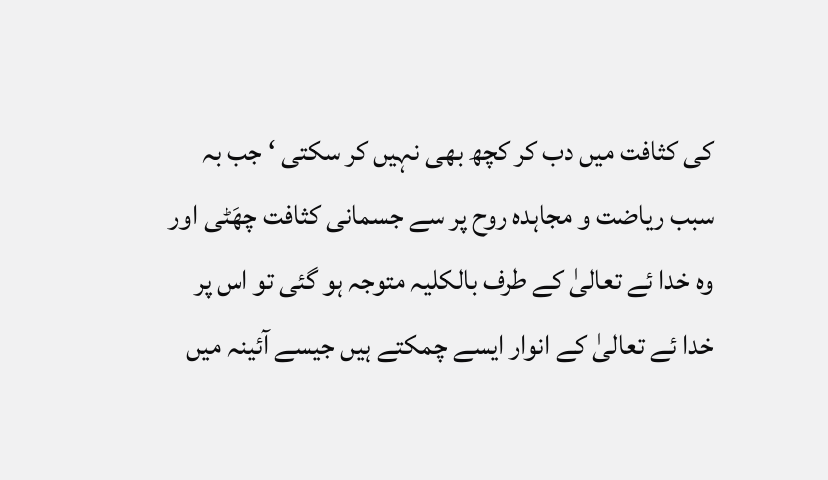کی کثافت میں دب کر کچھ بھی نہیں کر سکتی ‘ جب بہ سبب ریاضت و مجاہدہ روح پر سے جسمانی کثافت چھَٹی اور وہ خدا ئے تعالیٰ کے طرف بالکلیہ متوجہ ہو گئی تو اس پر خدا ئے تعالیٰ کے انوار ایسے چمکتے ہیں جیسے آئینہ میں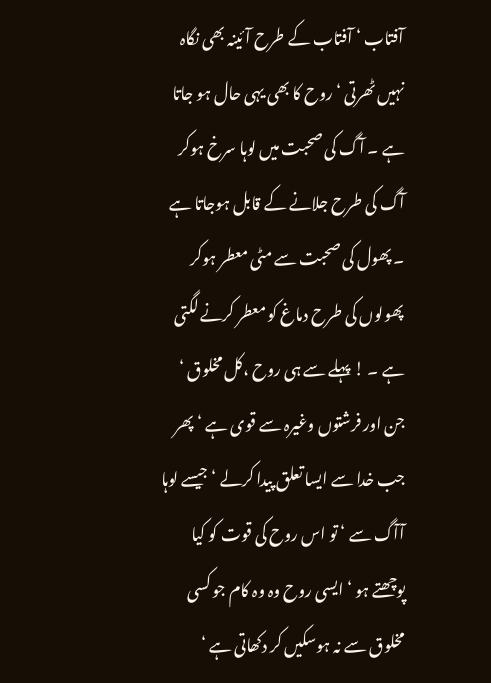آفتاب ‘ آفتاب کے طرح آئینہ بھی نگاہ نہیں ٹھرتی ‘ روح کا بھی یہی حال ہو جاتا ہے ۔ آگ کی صحبت میں لوہا سرخ ہوکر آگ کی طرح جلانے کے قابل ہوجاتا ہے ۔ پھول کی صحبت سے مٹی معطر ہوکر پھولوں کی طرح دماغ کو معطر کرنے لگتی ہے ۔ ! پہلے سے ہی روح ،کل مخلوق ‘ جن اور فرشتوں وغیرہ سے قوی ہے ‘ پھر جب خدا سے ایسا تعلق پیدا کرلے ‘ جیسے لوہا آآگ سے ‘ تو اس روح کی قوت کو کیا پوچھتے ہو ‘ ایسی روح وہ وہ کام جو کسی مخلوق سے نہ ہوسکیں کر دکھاتی ہے ‘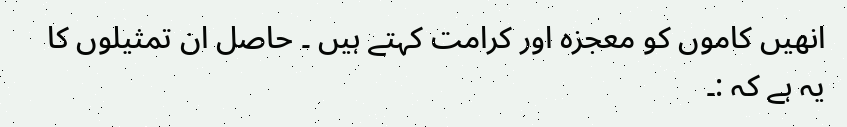انھیں کاموں کو معجزہ اور کرامت کہتے ہیں ۔ حاصل ان تمثیلوں کا یہ ہے کہ :۔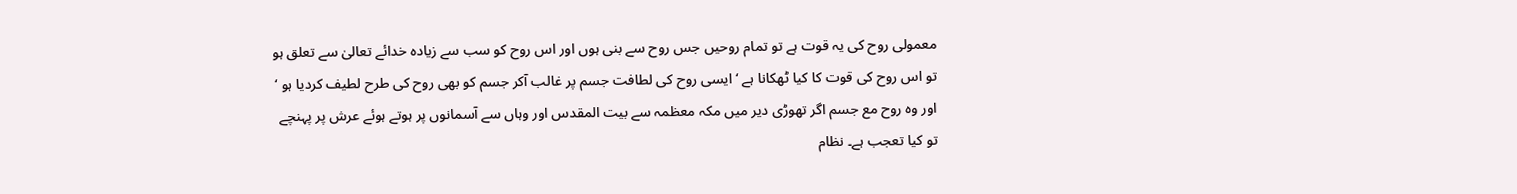معمولی روح کی یہ قوت ہے تو تمام روحیں جس روح سے بنی ہوں اور اس روح کو سب سے زیادہ خدائے تعالیٰ سے تعلق ہو تو اس روح کی قوت کا کیا ٹھکانا ہے ‘ ایسی روح کی لطافت جسم پر غالب آکر جسم کو بھی روح کی طرح لطیف کردیا ہو ‘ اور وہ روح مع جسم اگر تھوڑی دیر میں مکہ معظمہ سے بیت المقدس اور وہاں سے آسمانوں پر ہوتے ہوئے عرش پر پہنچے تو کیا تعجب ہے۔ نظام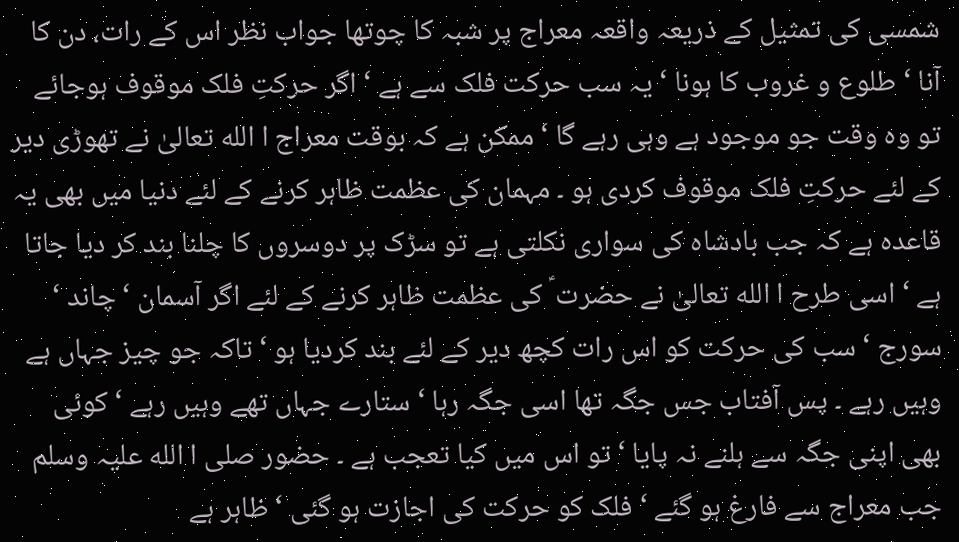شمسی کی تمثیل کے ذریعہ واقعہ معراج پر شبہ کا چوتھا جواب نظر اس کے رات، دن کا آنا ‘ طلوع و غروب کا ہونا ‘ یہ سب حرکت فلک سے ہے ‘ اگر حرکتِ فلک موقوف ہوجائے تو وہ وقت جو موجود ہے وہی رہے گا ‘ ممکن ہے کہ بوقت معراج ا الله تعالیٰ نے تھوڑی دیر کے لئے حرکتِ فلک موقوف کردی ہو ۔ مہمان کی عظمت ظاہر کرنے کے لئے دنیا میں بھی یہ قاعدہ ہے کہ جب بادشاہ کی سواری نکلتی ہے تو سڑک پر دوسروں کا چلنا بند کر دیا جاتا ہے ‘ اسی طرح ا الله تعالیٰ نے حضرت ؑ کی عظمت ظاہر کرنے کے لئے اگر آسمان ‘ چاند ‘ سورج ‘ سب کی حرکت کو اس رات کچھ دیر کے لئے بند کردیا ہو ‘ تاکہ جو چیز جہاں ہے وہیں رہے ۔ پس آفتاب جس جگہ تھا اسی جگہ رہا ‘ ستارے جہاں تھے وہیں رہے ‘ کوئی بھی اپنی جگہ سے ہلنے نہ پایا ‘ تو اس میں کیا تعجب ہے ۔ حضور صلی ا الله علیہ وسلم جب معراج سے فارغ ہو گئے ‘ فلک کو حرکت کی اجازت ہو گئی ‘ ظاہر ہے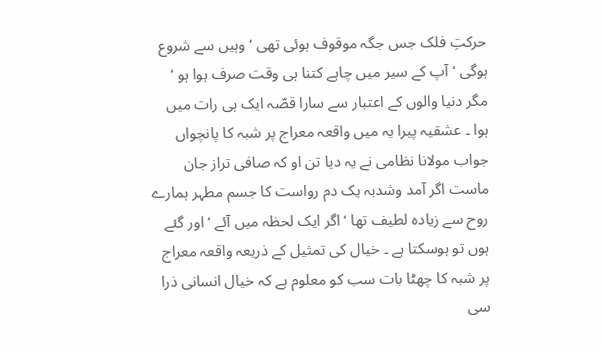حرکتِ فلک جس جگہ موقوف ہوئی تھی ‘ وہیں سے شروع ہوگی ‘ آپ کے سیر میں چاہے کتنا ہی وقت صرف ہوا ہو ‘ مگر دنیا والوں کے اعتبار سے سارا قصّہ ایک ہی رات میں ہوا ۔ عشقیہ پیرا یہ میں واقعہ معراج پر شبہ کا پانچواں جواب مولانا نظامی نے یہ دیا تن او کہ صافی تراز جان ماست اگر آمد وشدبہ یک دم رواست کا جسم مطہر ہمارے روح سے زیادہ لطیف تھا ‘ اگر ایک لحظہ میں آئے ‘ اور گئے ہوں تو ہوسکتا ہے ۔ خیال کی تمثیل کے ذریعہ واقعہ معراج پر شبہ کا چھٹا بات سب کو معلوم ہے کہ خیال انسانی ذرا سی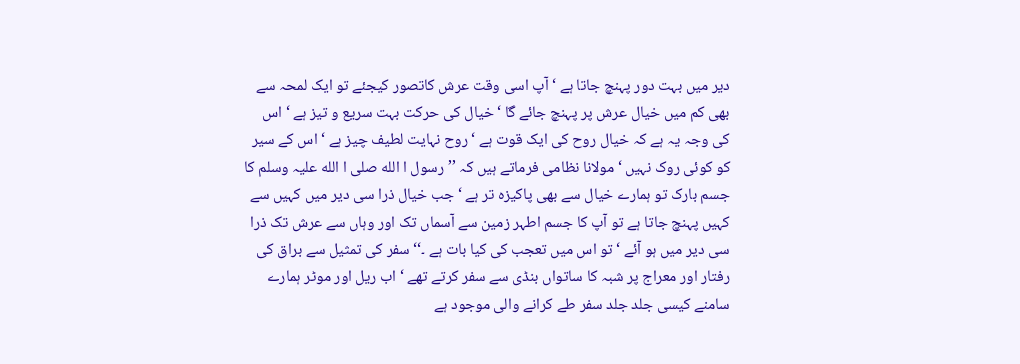دیر میں بہت دور پہنچ جاتا ہے ‘ آپ اسی وقت عرش کاتصور کیجئے تو ایک لمحہ سے بھی کم میں خیال عرش پر پہنچ جائے گا ‘ خیال کی حرکت بہت سریع و تیز ہے ‘ اس کی وجہ یہ ہے کہ خیال روح کی ایک قوت ہے ‘ روح نہایت لطیف چیز ہے ‘ اس کے سیر کو کوئی روک نہیں ‘ مولانا نظامی فرماتے ہیں کہ ’’ رسول ا الله صلی ا الله علیہ وسلم کا جسم بارک تو ہمارے خیال سے بھی پاکیزہ تر ہے ‘ جب خیال ذرا سی دیر میں کہیں سے کہیں پہنچ جاتا ہے تو آپ کا جسم اطہر زمین سے آسماں تک اور وہاں سے عرش تک ذرا سی دیر میں ہو آئے ‘ تو اس میں تعجب کی کیا بات ہے ۔‘‘ سفر کی تمثیل سے براق کی رفتار اور معراج پر شبہ کا ساتواں بنڈی سے سفر کرتے تھے ‘ اب ریل اور موٹر ہمارے سامنے کیسی جلد جلد سفر طے کرانے والی موجود ہے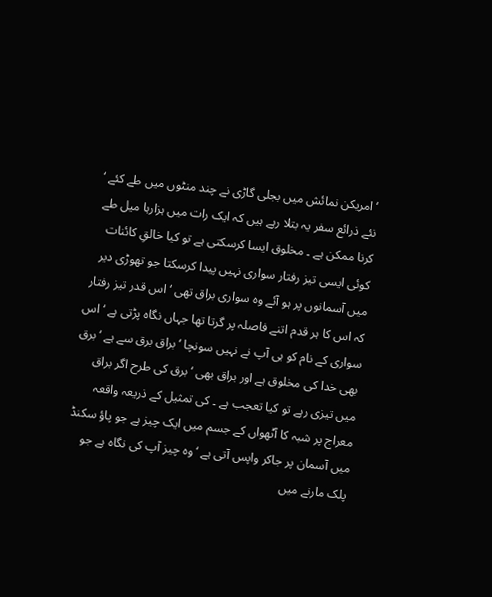‘ امریکن نمائش میں بجلی گاڑی نے چند منٹوں میں طے کئے ‘ نئے ذرائع سفر یہ بتلا رہے ہیں کہ ایک رات میں ہزارہا میل طے کرنا ممکن ہے ۔ مخلوق ایسا کرسکتی ہے تو کیا خالقِ کائنات کوئی ایسی تیز رفتار سواری نہیں پیدا کرسکتا جو تھوڑی دیر میں آسمانوں پر ہو آئے وہ سواری براق تھی ‘ اس قدر تیز رفتار کہ اس کا ہر قدم اتنے فاصلہ پر گرتا تھا جہاں نگاہ پڑتی ہے ‘ اس سواری کے نام کو ہی آپ نے نہیں سونچا ‘ براق برق سے ہے ‘ برق بھی خدا کی مخلوق ہے اور براق بھی ‘ برق کی طرح اگر براق میں تیزی رہے تو کیا تعجب ہے ۔ کی تمثیل کے ذریعہ واقعہ معراج پر شبہ کا آٹھواں کے جسم میں ایک چیز ہے جو پاؤ سکنڈ میں آسمان پر جاکر واپس آتی ہے ‘ وہ چیز آپ کی نگاہ ہے جو پلک مارنے میں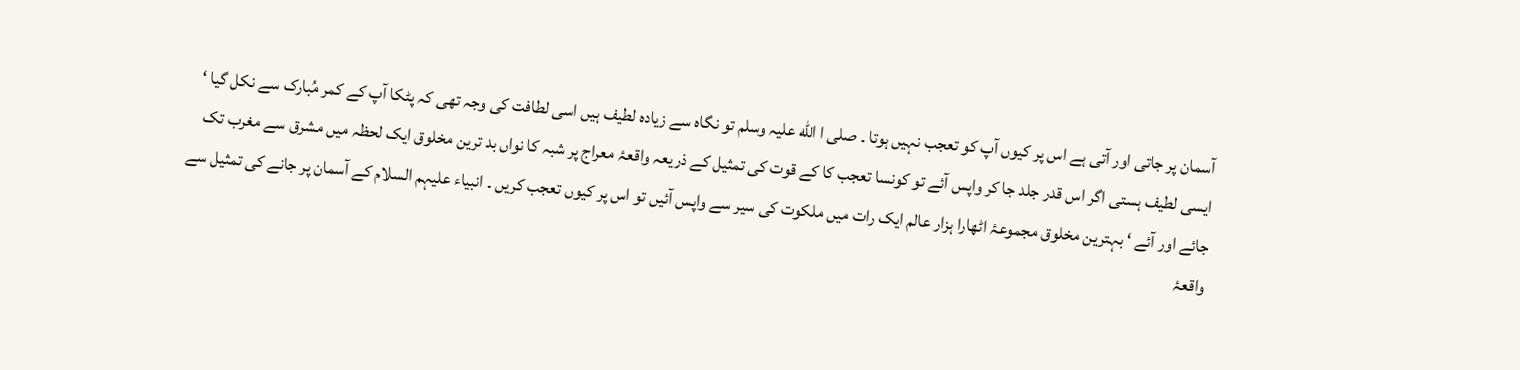آسمان پر جاتی اور آتی ہے اس پر کیوں آپ کو تعجب نہیں ہوتا ۔ صلی ا الله علیہ وسلم تو نگاہ سے زیادہ لطیف ہیں اسی لطافت کی وجہ تھی کہ پٹکا آپ کے کمر مُبارک سے نکل گیا ‘ ایسی لطیف ہستی اگر اس قدر جلد جا کر واپس آئے تو کونسا تعجب کا کے قوت کی تمثیل کے ذریعہ واقعۂ معراج پر شبہ کا نواں بد ترین مخلوق ایک لحظہ میں مشرق سے مغرب تک جائے اور آئے ‘ بہترین مخلوق مجموعۂ اٹھارا ہزار عالم ایک رات میں ملکوت کی سیر سے واپس آئیں تو اس پر کیوں تعجب کریں ۔ انبیاء علیہم السلام کے آسمان پر جانے کی تمثیل سے واقعۂ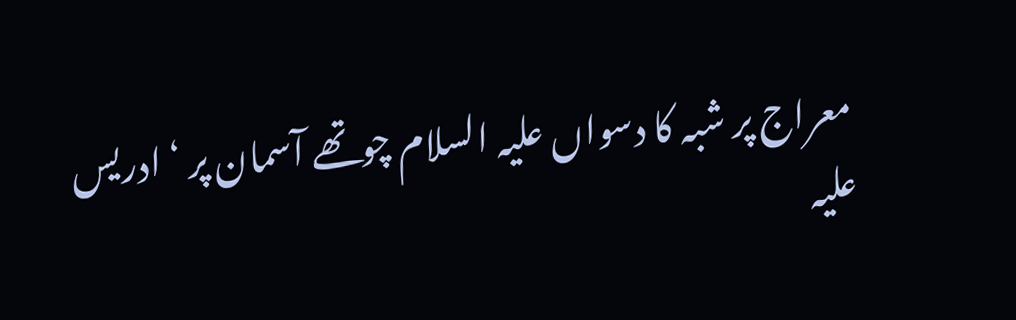معراج پر شبہ کا دسواں علیہ السلام چوتھے آسمان پر ‘ ادریس علیہ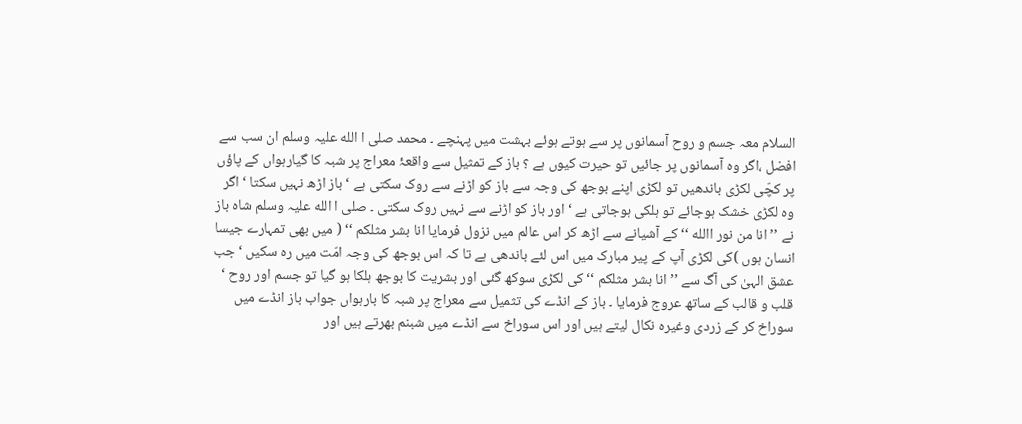السلام معہ جسم و روح آسمانوں پر سے ہوتے ہوئے بہشت میں پہنچے ۔ محمد صلی ا الله علیہ وسلم ان سب سے افضل ،اگر وہ آسمانوں پر جائیں تو حیرت کیوں ہے ؟ باز کے تمثیل سے واقعۂ معراج پر شبہ کا گیارہواں کے پاؤں پر کچّی لکڑی باندھیں تو لکڑی اپنے بوجھ کی وجہ سے باز کو اڑنے سے روک سکتی ہے ‘ باز اڑھ نہیں سکتا ‘ اگر وہ لکڑی خشک ہوجائے تو ہلکی ہوجاتی ہے ‘ اور باز کو اڑنے سے نہیں روک سکتی ۔ صلی ا الله علیہ وسلم شاہ باز نے ’’ انا من نور االله ‘‘ کے آشیانے سے اڑھ کر اس عالم میں نزول فرمایا انا بشر مثلکم ‘‘ ( میں بھی تمہارے جیسا انسان ہوں )کی لکڑی آپ کے پیر مبارک میں اس لئے باندھی ہے تا کہ اس بوجھ کی وجہ امّت میں رہ سکیں ‘ جب عشق الہیٰ کی آگ سے ’’ انا بشر مثلکم ‘‘کی لکڑی سوکھ گئی اور بشریت کا بوجھ ہلکا ہو گیا تو جسم اور روح ‘ قلب و قالب کے ساتھ عروج فرمایا ۔ باز کے انڈے کی تثمیل سے معراج پر شبہ کا بارہواں جواب باز انڈے میں سوراخ کر کے زردی وغیرہ نکال لیتے ہیں اور اس سوراخ سے انڈے میں شبنم بھرتے ہیں اور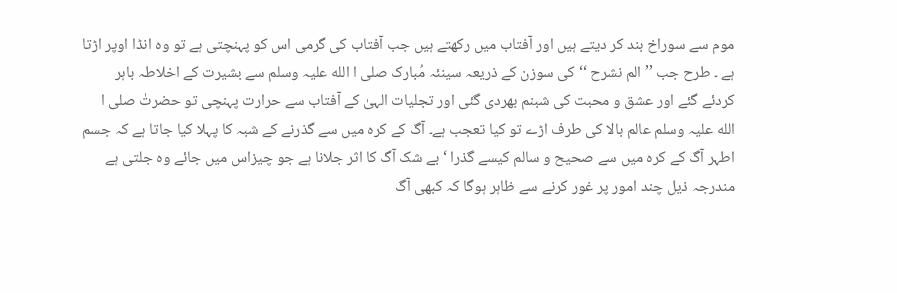موم سے سوراخ بند کر دیتے ہیں اور آفتاب میں رکھتے ہیں جب آفتاب کی گرمی اس کو پہنچتی ہے تو وہ انڈا اوپر اڑتا ہے ۔ طرح جب ’’ الم نشرح ‘‘کی سوزن کے ذریعہ سینئہ مُبارک صلی ا الله علیہ وسلم سے بشیرت کے اخلاطہ باہر کردئے گئے اور عشق و محبت کی شبنم بھردی گئی اور تجلیات الہیٰ کے آفتاب سے حرارت پہنچی تو حضرتٰ صلی ا الله علیہ وسلم عالم بالا کی طرف اڑے تو کیا تعجب ہے۔ آگ کے کرہ میں سے گذرنے کے شبہ کا پہلا کیا جاتا ہے کہ جسم اطہر آگ کے کرہ میں سے صحیح و سالم کیسے گذرا ‘ بے شک آگ کا اثر جلانا ہے جو چیزاس میں جائے وہ جلتی ہے مندرجہ ذیل چند امور پر غور کرنے سے ظاہر ہوگا کہ کبھی آگ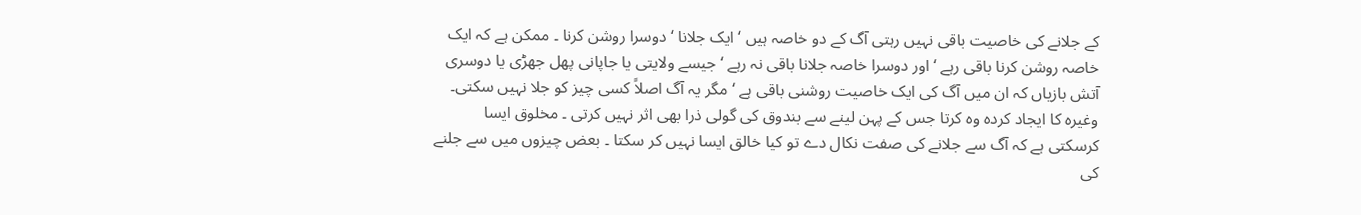کے جلانے کی خاصیت باقی نہیں رہتی آگ کے دو خاصہ ہیں ‘ ایک جلانا ‘ دوسرا روشن کرنا ۔ ممکن ہے کہ ایک خاصہ روشن کرنا باقی رہے ‘ اور دوسرا خاصہ جلانا باقی نہ رہے ‘ جیسے ولایتی یا جاپانی پھل جھڑی یا دوسری آتش بازیاں کہ ان میں آگ کی ایک خاصیت روشنی باقی ہے ‘ مگر یہ آگ اصلاً کسی چیز کو جلا نہیں سکتی۔ وغیرہ کا ایجاد کردہ وہ کرتا جس کے پہن لینے سے بندوق کی گولی ذرا بھی اثر نہیں کرتی ۔ مخلوق ایسا کرسکتی ہے کہ آگ سے جلانے کی صفت نکال دے تو کیا خالق ایسا نہیں کر سکتا ۔ بعض چیزوں میں سے جلنے کی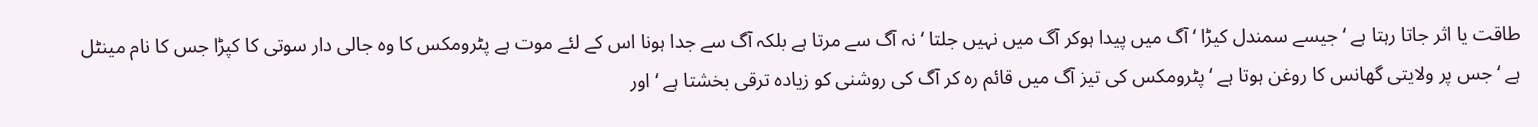طاقت یا اثر جاتا رہتا ہے ‘ جیسے سمندل کیڑا ‘ آگ میں پیدا ہوکر آگ میں نہیں جلتا ‘ نہ آگ سے مرتا ہے بلکہ آگ سے جدا ہونا اس کے لئے موت ہے پٹرومکس کا وہ جالی دار سوتی کا کپڑا جس کا نام مینٹل ہے ‘ جس پر ولایتی گھانس کا روغن ہوتا ہے ‘ پٹرومکس کی تیز آگ میں قائم رہ کر آگ کی روشنی کو زیادہ ترقی بخشتا ہے ‘ اور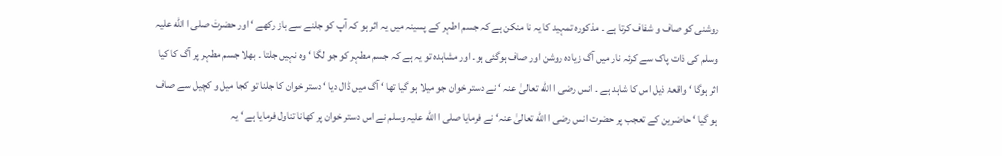روشنی کو صاف و شفاف کرتا ہے ۔ مذکورہ تمہید کا یہ نا منکن ہے کہ جسم اطہر کے پسینہ میں یہ اثر ہو کہ آپ کو جلنے سے باز رکھے ‘ اور حضرتٰ صلی ا الله علیہ وسلم کی ذات پاک سے کرئہ نار میں آگ زیادہ روشن اور صاف ہوگئی ہو۔ اور مشاہدہ تو یہ ہے کہ جسم مطہر کو جو لگا ‘ وہ نہیں جلتا ۔ بھلا جسم مطہر پر آگ کا کیا اثر ہوگا ‘ واقعۂ ذیل اس کا شاہد ہے ۔ انس رضی ا الله تعالیٰ عنہ ‘ نے دستر خوان جو میلا ہو گیا تھا ‘ آگ میں ڈال دیا ‘ دستر خوان کا جلنا تو کجا میل و کچیل سے صاف ہو گیا ‘ حاضرین کے تعجب پر حضرت انس رضی ا الله تعالیٰ عنہ‘ نے فرمایا صلی ا الله علیہ وسلم نے اس دستر خوان پر کھانا تناول فرمایا ہے ‘ یہ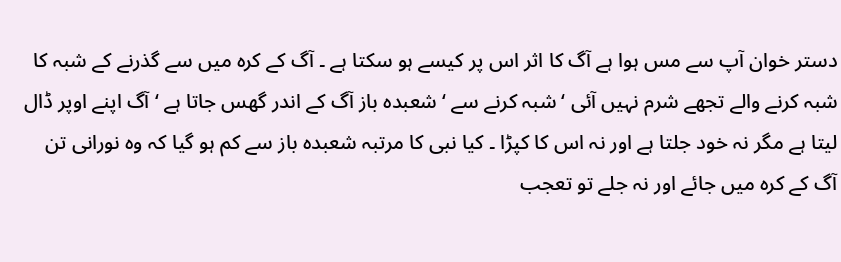دستر خوان آپ سے مس ہوا ہے آگ کا اثر اس پر کیسے ہو سکتا ہے ۔ آگ کے کرہ میں سے گذرنے کے شبہ کا شبہ کرنے والے تجھے شرم نہیں آئی ‘ شبہ کرنے سے ‘ شعبدہ باز آگ کے اندر گھس جاتا ہے ‘ آگ اپنے اوپر ڈال لیتا ہے مگر نہ خود جلتا ہے اور نہ اس کا کپڑا ۔ کیا نبی کا مرتبہ شعبدہ باز سے کم ہو گیا کہ وہ نورانی تن آگ کے کرہ میں جائے اور نہ جلے تو تعجب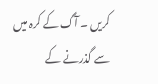کریں ۔ آگ کے کرہ میں سے گذرنے کے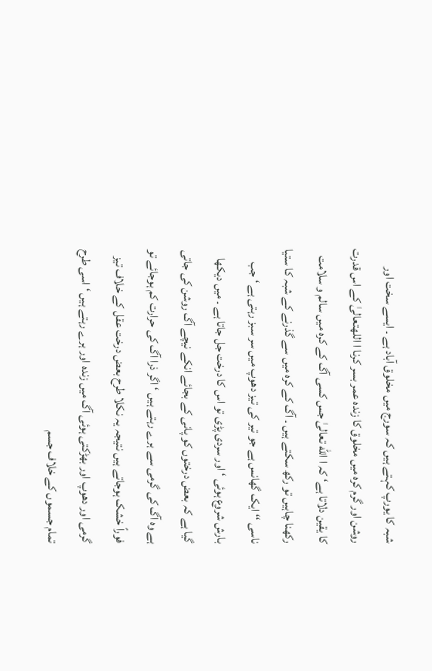شبہ کا یورپ کہتے ہیں کہ سورج میں مخلوق آباد ہے ۔ ایسے سخت اور روشن اور گرم کرہ میں مخلوق کا زندہ عمر بسر کرنا ا اللهتعالیٰ کے اس قدرت کا یقین دلاتا ہے‘ کہ ا الله تعالیٰ جس کسی آگ کے کرہ میں سالم و سلامت رکھنا چاہیں تو رکھ سکتے ہیں ۔ آگ کے کرہ میں سے گذرنے کے شبہ کا ستیا ناسی ‘‘ ایک گھانس ہے جو تیر کی تیز دھوپ میں سر سبز رہتی ہے ‘ جب بارش شروع ہوئی ‘ اور سردی پڑی تو اس کا درخت جل جاتا ہے ۔ میں دیکھا گیا ہے کہ بعض درختوں کو پانی کے بجائے انکے نیچے آگ روشن کی جاتی ہے وہ آگ کی گرمی سے ہرے رہتے ہیں ‘ اگر ذرا آگ کی حرارت کم ہوجائے تو فوراً خشک ہوجاتے ہیں نتیجہ یہ نکلا طرح بعض درخت عقل کے خلاف تیز گرمی اور دھوپ اور بھڑکتی ہوئی آگ میں زندہ اور ہرے رہتے ہیں ‘ اسی طرح تمام جسموں کے خلاف جسم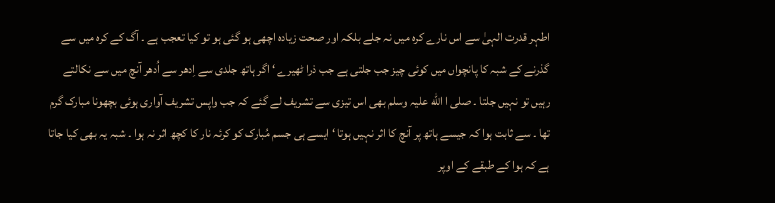اطہر قدرت الہیٰ سے اس نارے کرہ میں نہ جلے بلکہ اور صحت زیادہ اچھی ہو گئی ہو تو کیا تعجب ہے ۔ آگ کے کرہ میں سے گذرنے کے شبہ کا پانچواں میں کوئی چیز جب جلتی ہے جب ذرا ٹھیرے ‘ اگر ہاتھ جلدی سے اِدھر سے اُدھر آنچ میں سے نکالتے رہیں تو نہیں جلتا ۔ صلی ا الله علیہ وسلم بھی اس تیزی سے تشریف لے گئے کہ جب واپس تشریف آواری ہوئی بچھونا مبارک گرم تھا ۔ سے ثابت ہوا کہ جیسے ہاتھ پر آنچ کا اثر نہیں ہوتا ‘ ایسے ہی جسم مُبارک کو کرئہ نار کا کچھ اثر نہ ہوا ۔ شبہ یہ بھی کیا جاتا ہے کہ ہوا کے طبقے کے اوپر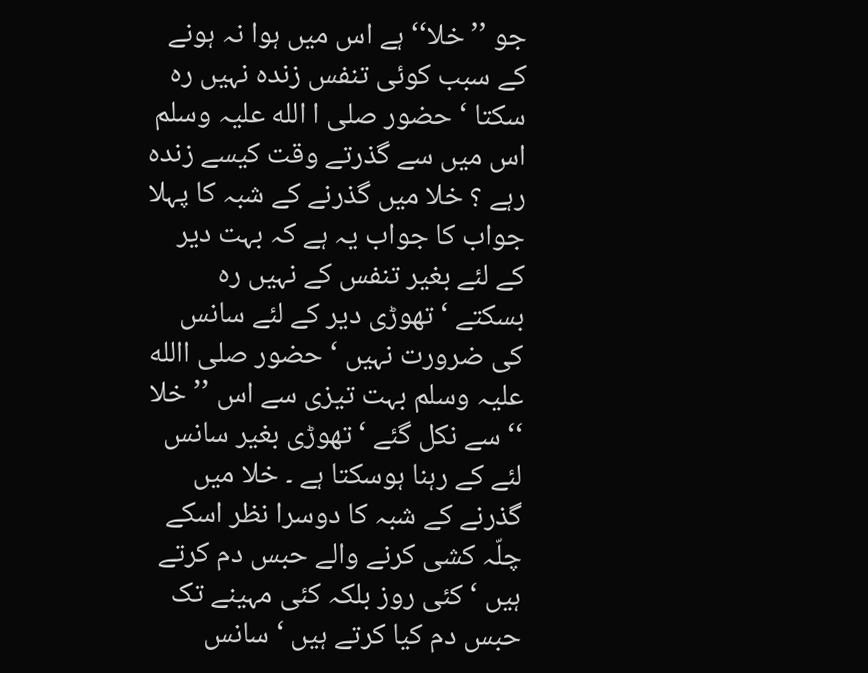جو ’’ خلا‘‘ ہے اس میں ہوا نہ ہونے کے سبب کوئی تنفس زندہ نہیں رہ سکتا ‘ حضور صلی ا الله علیہ وسلم اس میں سے گذرتے وقت کیسے زندہ رہے ؟ خلا میں گذرنے کے شبہ کا پہلا جواب کا جواب یہ ہے کہ بہت دیر کے لئے بغیر تنفس کے نہیں رہ بسکتے ‘ تھوڑی دیر کے لئے سانس کی ضرورت نہیں ‘ حضور صلی االله علیہ وسلم بہت تیزی سے اس ’’ خلا ‘‘ سے نکل گئے ‘ تھوڑی بغیر سانس لئے کے رہنا ہوسکتا ہے ۔ خلا میں گذرنے کے شبہ کا دوسرا نظر اسکے چلّہ کشی کرنے والے حبس دم کرتے ہیں ‘ کئی روز بلکہ کئی مہینے تک حبس دم کیا کرتے ہیں ‘ سانس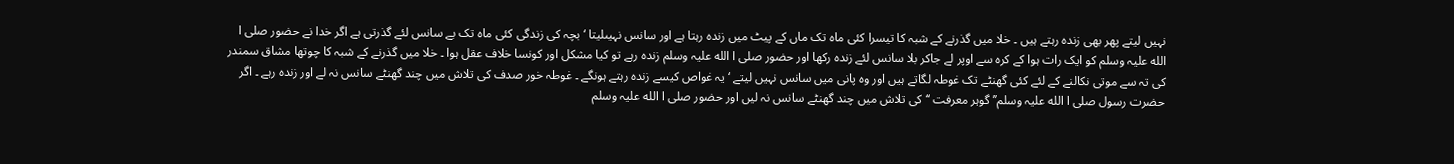نہیں لیتے پھر بھی زندہ رہتے ہیں ۔ خلا میں گذرنے کے شبہ کا تیسرا کئی ماہ تک ماں کے پیٹ میں زندہ رہتا ہے اور سانس نہیںلیتا ‘ بچہ کی زندگی کئی ماہ تک بے سانس لئے گذرتی ہے اگر خدا نے حضور صلی ا الله علیہ وسلم کو ایک رات ہوا کے کرہ سے اوپر لے جاکر بلا سانس لئے زندہ رکھا اور حضور صلی ا الله علیہ وسلم زندہ رہے تو کیا مشکل اور کونسا خلاف عقل ہوا ۔ خلا میں گذرنے کے شبہ کا چوتھا مشاق سمندر کی تہ سے موتی نکالنے کے لئے کئی گھنٹے تک غوطہ لگاتے ہیں اور وہ پانی میں سانس نہیں لیتے ‘ یہ غواص کیسے زندہ رہتے ہونگے ۔ غوطہ خور صدف کی تلاش میں چند گھنٹے سانس نہ لے اور زندہ رہے ۔ اگر حضرت رسول صلی ا الله علیہ وسلم’’ گوہر معرفت ‘‘ کی تلاش میں چند گھنٹے سانس نہ لیں اور حضور صلی ا الله علیہ وسلم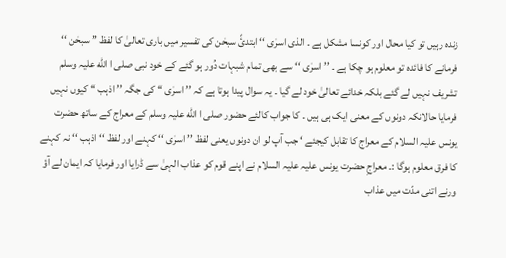زندہ رہیں تو کیا محال اور کونسا مشکل ہے ۔ الذی اسرٰی ‘‘ ابتدئً سبحٰن کی تفسیر میں باری تعالیٰ کا لفظ ’’ سبحٰن ‘‘ فرمانے کا فائدہ تو معلوم ہو چکا ہے ۔ ’’ اسرٰی ‘‘ سے بھی تمام شبہات دُور ہو گئے کے خود نبی صلی ا الله علیہ وسلم تشریف نہیں لے گئے بلکہ خدائے تعالیٰ خود لے گیا ۔ یہ سوال پیدا ہوتا ہے کہ ’’ اسرٰی ‘‘ کی جگہ ’’ اذہب ‘‘ کیوں نہیں فرمایا حالانکہ دونوں کے معنی ایک ہی ہیں ۔ کا جواب کالئے حضور صلی ا الله علیہ وسلم کے معراج کے ساتھ حضرت یونس علیہ السلام کے معراج کا تقابل کیجئے ‘ جب آپ لو ان دونوں یعنی لفظ ’’ اسرٰی ‘‘ کہنے اور لفظ ‘‘ اذہب ‘‘ نہ کہنے کا فرق معلوم ہوگا :۔ معراجِ حضرت یونس علیہ علیہ السلام نے اپنے قوم کو عذاب الہیٰ سے ڈرایا اور فرمایا کہ ایمان لے آؤ ورنے اتنی مدّت میں عذاب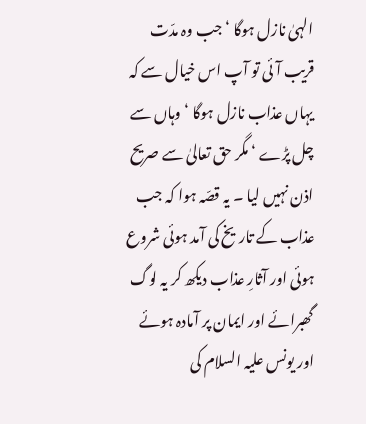الہیٰ نازل ہوگا ‘ جب وہ مدّت قریب آئی تو آپ اس خیال سے کہ یہاں عذاب نازل ہوگا ‘ وہاں سے چل پڑے ‘ مگر حق تعالیٰ سے صریح اذن نہیں لیا ۔ یہ قصّہ ہوا کہ جب عذاب کے تاریخ کی آمد ہوئی شروع ہوئی اور آثارِ عذاب دیکھ کر یہ لوگ گھبرائے اور ایمان پر آمادہ ہوئے اور یونس علیہ السلام کی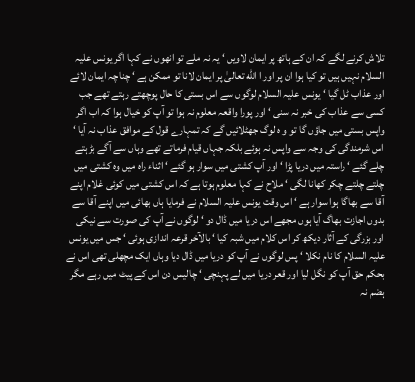تلاش کرنے لگے کہ ان کے ہاتھ پر ایمان لاویں ‘ یہ نہ ملے تو انھوں نے کہا اگر یونس علیہ السلام نہیں ہیں تو کیا ہوا ان پر اور ا الله تعالیٰ پر ایمان لانا تو ممکن ہے ‘ چناچہ ایمان لائے اور عذاب ٹل گیا ‘ یونس علیہ السلام لوگوں سے اس بستی کا حال پوچھتے رہتے تھے جب کسی سے عذاب کی خبر نہ سنی ‘ اور پورا واقعہ معلوم نہ ہوا تو آپ کو خیال ہوا کہ اب اگر واپس بستی میں جاؤں گا تو و ہ لوگ جھٹلائیں گے کہ تمہارے قول کے موافق عذاب نہ آیا ‘ اس شرمندگی کی وجہ سے واپس نہ ہوئے بلکہ جہاں قیام فرماتے تھے وہاں سے آگے بڑہتے چلے گئے ‘ راستہ میں دریا پڑا ‘ اور آپ کشتی میں سوار ہو گئے ‘ اثناء راہ میں وہ کشتی میں چلتے چلتے چکر کھانا لگی ‘ ملاح نے کہا معلوم ہوتا ہے کہ اس کشتی میں کوئی غلام اپنے آقا سے بھاگا ہوا سوار ہے ‘ اس وقت یونس علیہ السلام نے فرمایا ہاں بھائی میں اپنے آقا سے بدوں اجازت بھاگ آیا ہوں مجھے اس دریا میں ڈال دو ‘ لوگوں نے آپ کی صورت سے نیکی اور بزرگی کے آثار دیکھ کر اس کلام میں شبہ کیا ‘ بالآخر قرعہ اندازی ہوئی ‘ جس میں یونس علیہ السلام کا نام نکلا ‘ پس لوگوں نے آپ کو دریا میں ڈال دیا وہاں ایک مچھلی تھی اس نے بحکم حق آپ کو نگل لیا اور قعر دریا میں لے پہنچی ‘ چالیس دن اس کے پیٹ میں رہے مگر ہضم نہ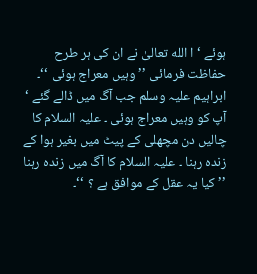ہوئے ‘ ا الله تعالیٰ نے ان کی ہر طرح حفاظت فرمائی ’’ وہیں معراج ہوئی ‘‘۔ ابراہیم علیہ وسلم جب آگ میں ڈالے گئے ‘ آپ کو وہیں معراج ہوئی ۔ علیہ السلام کا چالیں دن مچھلی کے پیٹ میں بغیر ہوا کے زندہ رہنا ۔ علیہ السلام کا آگ میں زندہ رہنا ’’ کیا یہ عقل کے موافق ہے ؟ ‘‘۔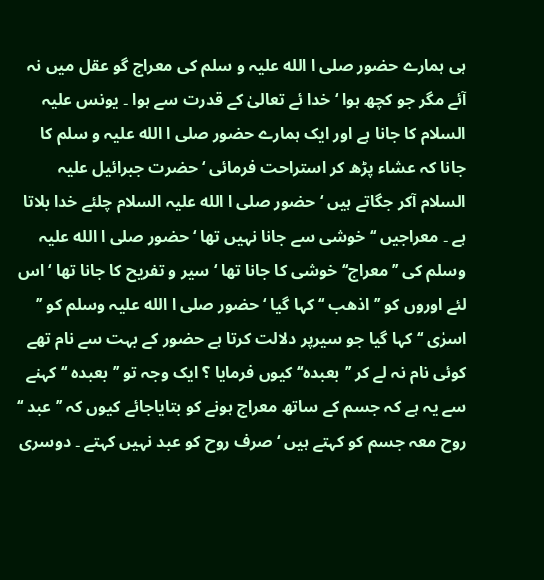ہی ہمارے حضور صلی ا الله علیہ و سلم کی معراج گو عقل میں نہ آئے مگر جو کچھ ہوا ‘ خدا ئے تعالیٰ کے قدرت سے ہوا ۔ یونس علیہ السلام کا جانا ہے اور ایک ہمارے حضور صلی ا الله علیہ و سلم کا جانا کہ عشاء پڑھ کر استراحت فرمائی ‘ حضرت جبرائیل علیہ السلام آکر جگاتے ہیں ‘ حضور صلی ا الله علیہ السلام چلئے خدا بلاتا ہے ۔ معراجیں ‘‘ خوشی سے جانا نہیں تھا ‘ حضور صلی ا الله علیہ وسلم کی ’’ معراج‘‘ خوشی کا جانا تھا ‘ سیر و تفریح کا جانا تھا ‘ اس لئے اوروں کو ’’ اذھب ‘‘ کہا گیا ‘ حضور صلی ا الله علیہ وسلم کو ’’ اسرٰی ‘‘ کہا گیا جو سیرپر دلالت کرتا ہے حضور کے بہت سے نام تھے کوئی نام نہ لے کر ’’بعبدہ‘‘ کیوں فرمایا ؟ ایک وجہ تو ’’بعبدہ ‘‘ کہنے سے یہ ہے کہ جسم کے ساتھ معراج ہونے کو بتایاجائے کیوں کہ ’’ عبد ‘‘ روح معہ جسم کو کہتے ہیں ‘ صرف روح کو عبد نہیں کہتے ۔ دوسری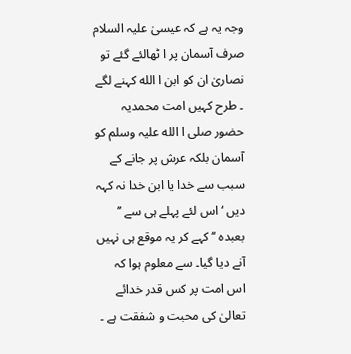وجہ یہ ہے کہ عیسیٰ علیہ السلام صرف آسمان پر ا ٹھالئے گئے تو نصاریٰ ان کو ابن ا الله کہنے لگے ۔ طرح کہیں امت محمدیہ حضور صلی ا الله علیہ وسلم کو آسمان بلکہ عرش پر جانے کے سبب سے خدا یا ابن خدا نہ کہہ دیں ‘ اس لئے پہلے ہی سے ’’ بعبدہ ‘‘کہے کر یہ موقع ہی نہیں آنے دیا گیا۔ سے معلوم ہوا کہ اس امت پر کس قدر خدائے تعالیٰ کی محبت و شفقت ہے ۔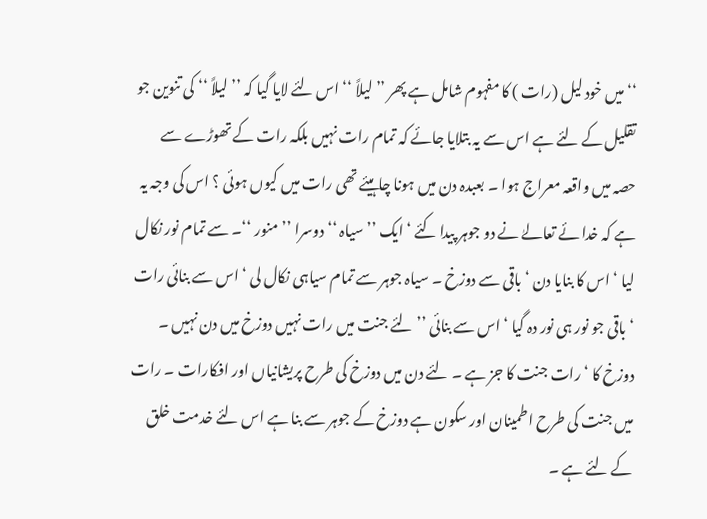‘‘ میں خود لیل (رات ) کا مفہوم شامل ہے پھر ’’ لیلاً ‘‘ اس لئے لایا گیا کہ ’’ لیلاً ‘‘ کی تنوین جو تقلیل کے لئے ہے اس سے یہ بتلایا جائے کہ تمام رات نہیں بلکہ رات کے تھوڑے سے حصہ میں واقعہ معراج ہوا ۔ بعبدہ دن میں ہونا چاہیئے تھی رات میں کیوں ہوئی ؟ اس کی وجہ یہ ہے کہ خدا ئے تعالےٰ نے دو جوہر پیدا کئے ‘ ایک ’’سیاہ ‘‘ دوسرا ’’ منور ‘‘۔ سے تمام نور نکال لیا ‘ اس کا بنایا دن ‘ باقی سے دوزخ ۔ سیاہ جوہر سے تمام سیاہی نکال لی ‘ اس سے بنائی رات ‘ باقی جو نور ہی نور دہ گیا ‘ اس سے بنائی ’’ لئے جنت میں رات نہیں دوزخ میں دن نہیں ۔ دوزخ کا ‘ رات جنت کا جز ہے ۔ لئے دن میں دوزخ کی طرح پریشانیاں اور افکارات ۔ رات میں جنت کی طرح اطمینان اور سکون ہے دوزخ کے جوہر سے بنا ہے اس لئے خدمت خلق کے لئے ہے ۔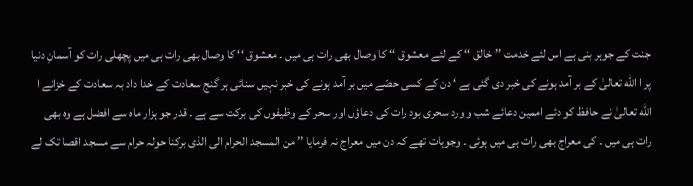جنت کے جوہر بنی ہے اس لئے خدمت ’’ خالق ‘‘ کے لئے معشوق ‘‘ کا وصال بھی رات ہی میں ۔ معشوق ‘‘ کا وصال بھی رات ہی میں پچھلی رات کو آسمانِ دنیا پر ا الله تعالیٰ کے بر آمد ہونے کی خبر دی گئی ہے ‘ دن کے کسی حصّے میں بر آمد ہونے کی خبر نہیں سنائی ہر گنج سعادت کے خدا داد بہ سعادت کے خزانے ا الله تعالیٰ نے حافظ کو دئے اممین دعائے شب و ورد سحری بود رات کی دعاؤں اور سحر کے وظیفوں کی برکت سے ہے ۔ قدر جو ہزار ماہ سے افضل ہے وہ بھی رات ہی میں ۔ کی معراج بھی رات ہی میں ہوئی ۔ وجوہات تھے کہ دن میں معراج نہ فرمایا ’’ من المسجد الحرام الی الذی برکنا حولہ حرام سے مسجد اقصا تک لے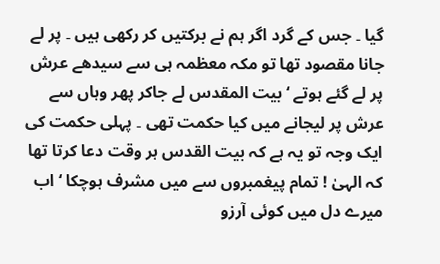گیا ۔ جس کے گرد اگر ہم نے برکتیں کر رکھی ہیں ۔ پر لے جانا مقصود تھا تو مکہ معظمہ ہی سے سیدھے عرش پر لے گئے ہوتے ‘ بیت المقدس لے جاکر پھر وہاں سے عرش پر لیجانے میں کیا حکمت تھی ۔ پہلی حکمت کی ایک وجہ تو یہ ہے کہ بیت القدس ہر وقت دعا کرتا تھا کہ الہیٰ ! تمام پیغمبروں سے میں مشرف ہوچکا ‘ اب میرے دل میں کوئی آرزو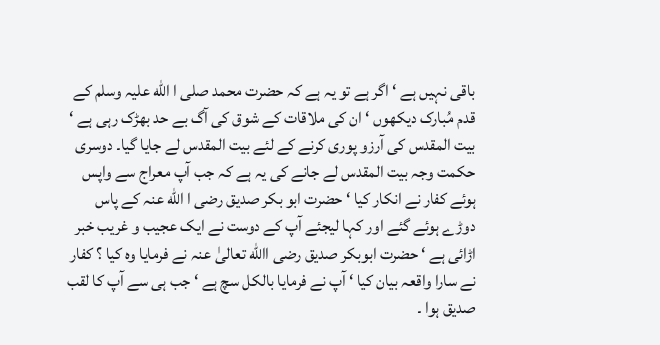باقی نہیں ہے ‘ اگر ہے تو یہ ہے کہ حضرت محمد صلی ا الله علیہ وسلم کے قدم مُبارک دیکھوں ‘ ان کی ملاقات کے شوق کی آگ بے حد بھڑک رہی ہے ‘ بیت المقدس کی آرزو پوری کرنے کے لئے بیت المقدس لے جایا گیا۔ دوسری حکمت وجہ بیت المقدس لے جانے کی یہ ہے کہ جب آپ معراج سے واپس ہوئے کفار نے انکار کیا ‘ حضرت ابو بکر صدیق رضی ا الله عنہ کے پاس دوڑے ہوئے گئے اور کہا لیجئے آپ کے دوست نے ایک عجیب و غریب خبر اڑائی ہے ‘ حضرت ابوبکر صدیق رضی االله تعالیٰ عنہ نے فرمایا وہ کیا ؟ کفار نے سارا واقعہ بیان کیا ‘ آپ نے فرمایا بالکل سچ ہے ‘ جب ہی سے آپ کا لقب صدیق ہوا ۔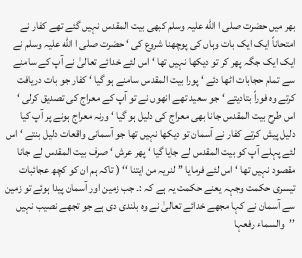بھر میں حضرت صلی ا الله علیہ وسلم کبھی بیت المقدس نہیں گئے تھے کفار نے امتحاناً ایک ایک بات وہاں کی پوچھنا شروع کی ‘ حضرت صلی ا الله علیہ وسلم نے ایک ایک جگہ پھر کر تو دیکھا نہیں تھا ‘ اس لئے خدائے تعالیٰ نے آپ کے سامنے سے تمام حجابات اٹھا دئے ‘ پورا بیت المقدس سامنے ہو گیا ‘ کفار جو بات دریافت کرتے وہ فوراً بتادیتے ‘ جو سعید تھے انھوں نے تو آپ کے معراج کی تصدیق کرلی ‘ اس طرح بیت المقدس جانا بھی معراج کی دلیل ہو گیا ‘ ورنہ معراج ہونے پر آپ کیا دلیل پیش کرتے کفار نے آسمان تو دیکھا نہیں تھا جو آسمانی واقعات دلیل بنتے ‘ اس لئے پہلے آپ کو بیت المقدس لے جایا گیا ‘ پھر عرش ‘ صرف بیت المقدس لے جانا مقصود نہیں تھا ‘ اس لئے فرمایا ’’ لنریہ من ایتنا ‘‘ ( تاکہ ہم ان کو کچھ عجائبات تیسری حکمت وجہہ یعنے حکمت یہ ہے کہ :۔ جب زمین اور آسمان پیدا ہوئے تو زمین سے آسمان نے کہا مجھے خدائے تعالیٰ نے وہ بلندی دی ہے جو تجھے نصیب نہیں ’’والسماء رفعہا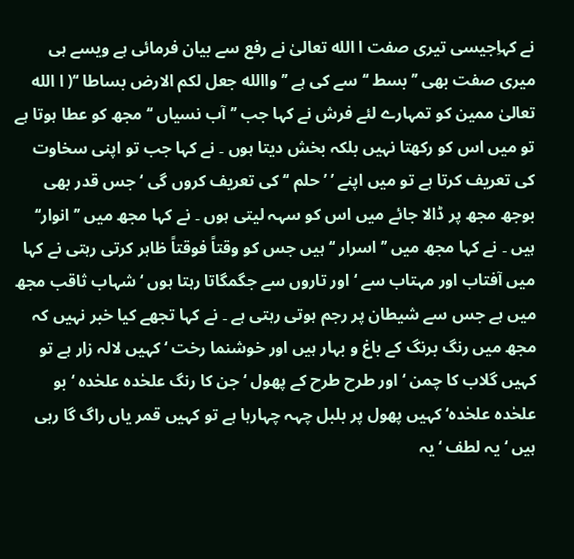نے کہاِجیسی تیری صفت ا الله تعالیٰ نے رفع سے بیان فرمائی ہے ویسے ہی میری صفت بھی ’’ بسط ‘‘ سے کی ہے ’’ واالله جعل لکم الارض بساطا ‘‘( ا الله تعالیٰ ممین کو تمہارے لئے فرش نے کہا جب ’’ آب نسیاں ‘‘ مجھ کو عطا ہوتا ہے تو میں اس کو رکھتا نہیں بلکہ بخش دیتا ہوں ۔ نے کہا جب تو اپنی سخاوت کی تعریف کرتا ہے تو میں اپنے ’ ’ حلم ‘‘ کی تعریف کروں گی ‘ جس قدر بھی بوجھ مجھ پر ڈالا جائے میں اس کو سہہ لیتی ہوں ۔ نے کہا مجھ میں ’’ انوار‘‘ ہیں ۔ نے کہا مجھ میں ’’ اسرار ‘‘ ہیں جس کو وقتاً فوقتاً ظاہر کرتی رہتی نے کہا میں آفتاب اور مہتاب سے ‘ اور تاروں سے جگمگاتا رہتا ہوں ‘ شہاب ثاقب مجھ میں ہے جس سے شیطان پر رجم ہوتی رہتی ہے ۔ نے کہا تجھے کیا خبر نہیں کہ مجھ میں رنگ برنگ کے باغ و بہار ہیں اور خوشنما رخت ‘ کہیں لالہ زار ہے تو کہیں گلاب کا چمن ‘ اور طرح طرح کے پھول ‘ جن کا رنگ علحٰدہ علحٰدہ ‘ بو علحٰدہ علحٰدہ‘ کہیں پھول پر بلبل چہہ چہارہا ہے تو کہیں قمر یاں راگ گا رہی ہیں ‘ یہ لطف ‘ یہ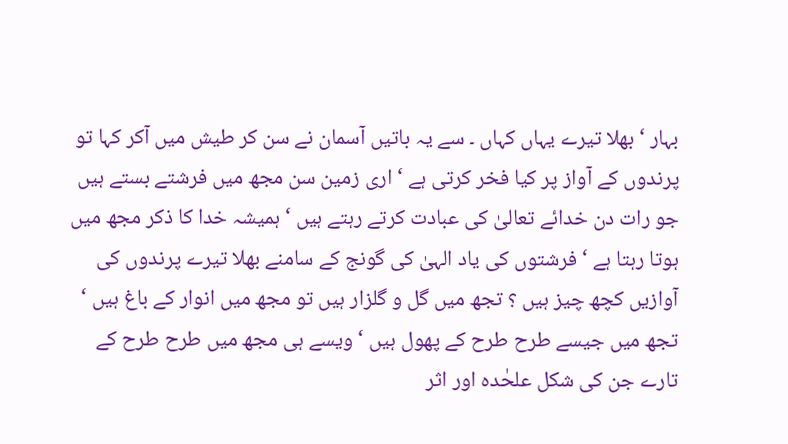بہار ‘ بھلا تیرے یہاں کہاں ۔ سے یہ باتیں آسمان نے سن کر طیش میں آکر کہا تو پرندوں کے آواز پر کیا فخر کرتی ہے ‘ اری زمین سن مجھ میں فرشتے بستے ہیں جو رات دن خدائے تعالیٰ کی عبادت کرتے رہتے ہیں ‘ ہمیشہ خدا کا ذکر مجھ میں ہوتا رہتا ہے ‘ فرشتوں کی یاد الہیٰ کی گونج کے سامنے بھلا تیرے پرندوں کی آوازیں کچھ چیز ہیں ؟ تجھ میں گل و گلزار ہیں تو مجھ میں انوار کے باغ ہیں ‘ تجھ میں جیسے طرح طرح کے پھول ہیں ‘ ویسے ہی مجھ میں طرح طرح کے تارے جن کی شکل علحٰدہ اور اثر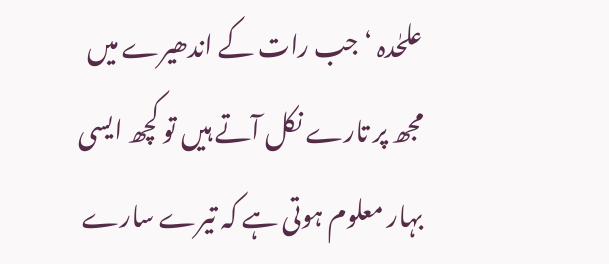علحٰدہ ‘ جب رات کے اندھیرے میں مجھ پر تارے نکل آتے ہیں تو کچھ ایسی بہار معلوم ہوتی ہے کہ تیرے سارے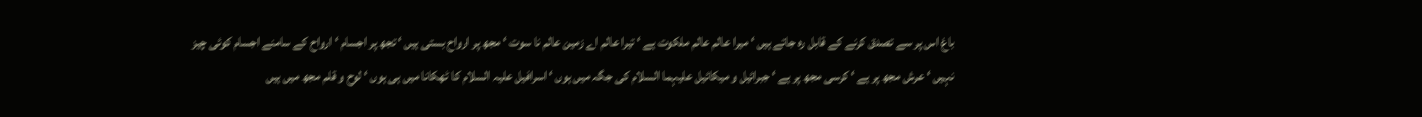باغ اس پر سے تصدق کرنے کے قابل رہ جاتے ہیں ‘ میرا عالم عالم ملکوت ہے ‘ تیرا عالم اے زمین عالم نا سوت ‘ مجھ پر ارواح بستی ہیں ‘ تجھ پر اجسام ‘ ارواح کے سامنے اجسام کوئی چیز نہیں ‘ عرش مجھ پر ہے ‘ کرسی مجھ پر ہے ‘ جبرائیل و میکائیل علیہما السلام کی جگہ میں ہوں ‘ اسرافیل علیہ السلام کا ٹھکانا میں ہی ہوں ‘ لوح و قلم مجھ میں ہیں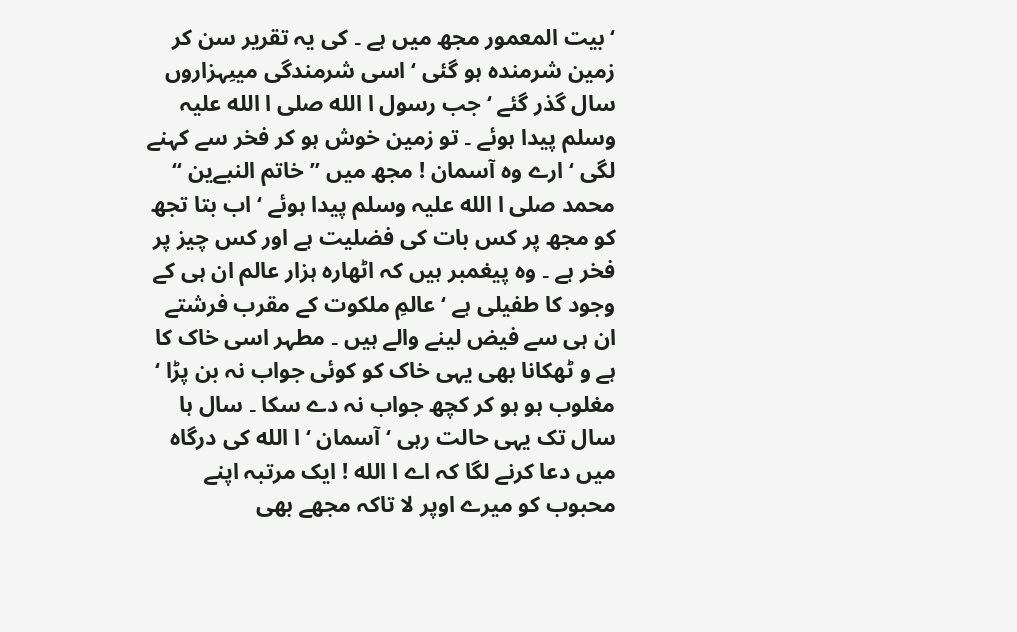‘ بیت المعمور مجھ میں ہے ۔ کی یہ تقریر سن کر زمین شرمندہ ہو گئی ‘ اسی شرمندگی میںِہزاروں سال گذر گئے ‘ جب رسول ا الله صلی ا الله علیہ وسلم پیدا ہوئے ۔ تو زمین خوش ہو کر فخر سے کہنے لگی ‘ ارے وہ آسمان ! مجھ میں ’’خاتم النبےین ‘‘ محمد صلی ا الله علیہ وسلم پیدا ہوئے ‘ اب بتا تجھ کو مجھ پر کس بات کی فضلیت ہے اور کس چیز پر فخر ہے ۔ وہ پیغمبر ہیں کہ اٹھارہ ہزار عالم ان ہی کے وجود کا طفیلی ہے ‘ عالمِ ملکوت کے مقرب فرشتے ان ہی سے فیض لینے والے ہیں ۔ مطہر اسی خاک کا ہے و ٹھکانا بھی یہی خاک کو کوئی جواب نہ بن پڑا ‘ مغلوب ہو ہو کر کچھ جواب نہ دے سکا ۔ سال ہا سال تک یہی حالت رہی ‘ آسمان ‘ ا الله کی درگاہ میں دعا کرنے لگا کہ اے ا الله ! ایک مرتبہ اپنے محبوب کو میرے اوپر لا تاکہ مجھے بھی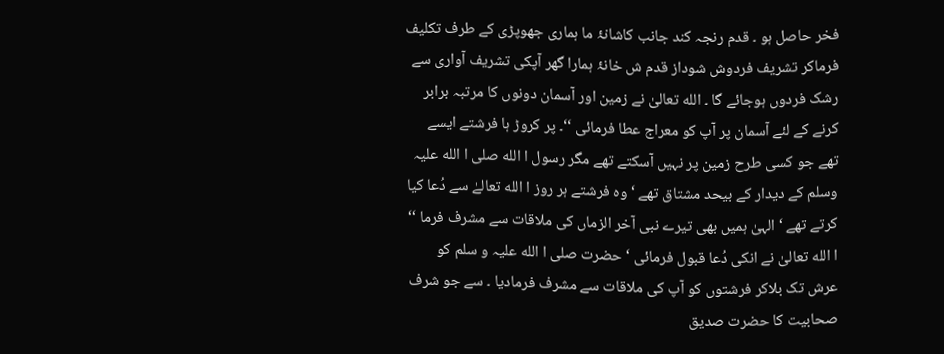فخر حاصل ہو ۔ قدم رنجہ کند جانب کاشانۂ ما ہماری جھوپڑی کے طرف تکلیف فرماکر تشریف فردوش شوداز قدم ش خانۂ ہمارا گھر آپکی تشریف آواری سے رشک فردوں ہوجائے گا ۔ الله تعالیٰ نے زمین اور آسمان دونوں کا مرتبہ برابر کرنے کے لئے آسمان پر آپ کو معراج عطا فرمائی ‘‘۔ پر کروڑ ہا فرشتے ایسے تھے جو کسی طرح زمین پر نہیں آسکتے تھے مگر رسول ا الله صلی ا الله علیہ وسلم کے دیدار کے بیحد مشتاق تھے ‘ وہ فرشتے ہر روز ا الله تعالےٰ سے دُعا کیا کرتے تھے ‘ الہیٰ ہمیں بھی تیرے نبی آخر الزماں کی ملاقات سے مشرف فرما ‘‘ ا الله تعالیٰ نے انکی دُعا قبول فرمائی ‘ حضرت صلی ا الله علیہ و سلم کو عرش تک بلاکر فرشتوں کو آپ کی ملاقات سے مشرف فرمادیا ۔ سے جو شرف صحابیت کا حضرت صدیق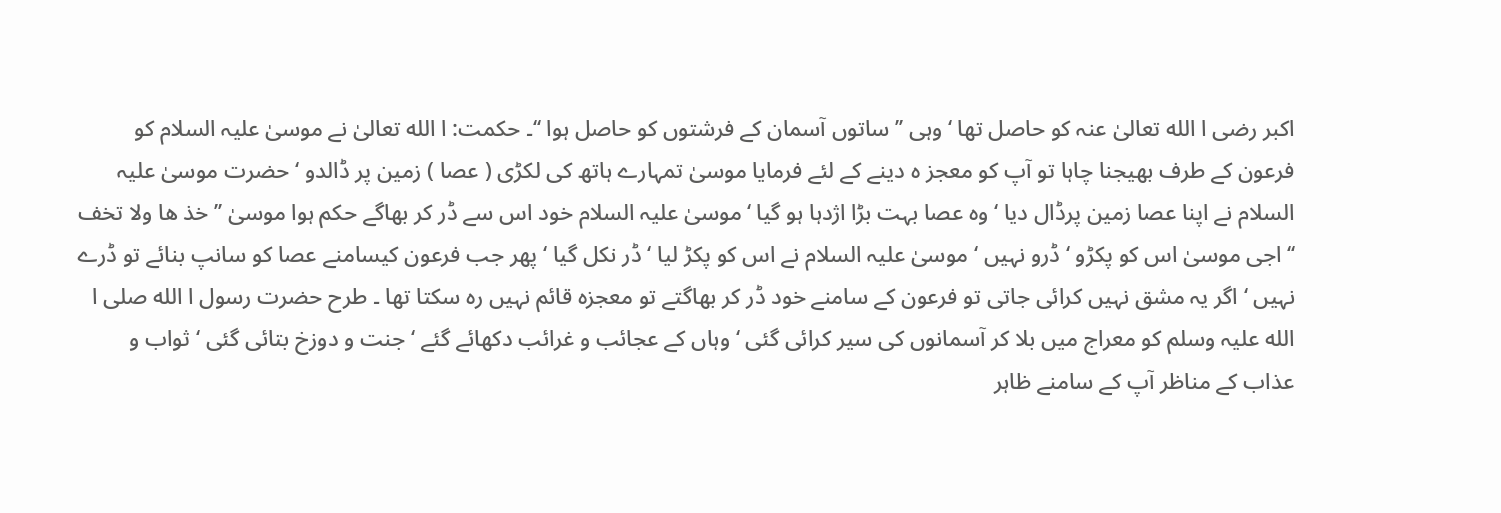اکبر رضی ا الله تعالیٰ عنہ کو حاصل تھا ‘ وہی ’’ ساتوں آسمان کے فرشتوں کو حاصل ہوا ‘‘۔ حکمت: ا الله تعالیٰ نے موسیٰ علیہ السلام کو فرعون کے طرف بھیجنا چاہا تو آپ کو معجز ہ دینے کے لئے فرمایا موسیٰ تمہارے ہاتھ کی لکڑی ( عصا ) زمین پر ڈالدو ‘ حضرت موسیٰ علیہ السلام نے اپنا عصا زمین پرڈال دیا ‘ وہ عصا بہت بڑا اژدہا ہو گیا ‘موسیٰ علیہ السلام خود اس سے ڈر کر بھاگے حکم ہوا موسیٰ ’’ خذ ھا ولا تخف ‘‘اجی موسیٰ اس کو پکڑو ‘ ڈرو نہیں ‘ موسیٰ علیہ السلام نے اس کو پکڑ لیا ‘ ڈر نکل گیا ‘ پھر جب فرعون کیسامنے عصا کو سانپ بنائے تو ڈرے نہیں ‘ اگر یہ مشق نہیں کرائی جاتی تو فرعون کے سامنے خود ڈر کر بھاگتے تو معجزہ قائم نہیں رہ سکتا تھا ۔ طرح حضرت رسول ا الله صلی ا الله علیہ وسلم کو معراج میں بلا کر آسمانوں کی سیر کرائی گئی ‘ وہاں کے عجائب و غرائب دکھائے گئے ‘ جنت و دوزخ بتائی گئی ‘ ثواب و عذاب کے مناظر آپ کے سامنے ظاہر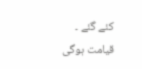کئے گئے ۔ قیامت ہوگی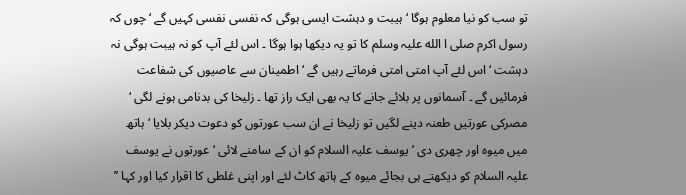تو سب کو نیا معلوم ہوگا ‘ ہیبت و دہشت ایسی ہوگی کہ نفسی نفسی کہیں گے ‘ چوں کہ رسول اکرم صلی ا الله علیہ وسلم کا تو یہ دیکھا ہوا ہوگا ۔ اس لئے آپ کو نہ ہیبت ہوگی نہ دہشت ‘ اس لئے آپ امتی امتی فرماتے رہیں گے ‘ اطمینان سے عاصیوں کی شفاعت فرمائیں گے ۔ آسمانوں پر بلائے جانے کا یہ بھی ایک راز تھا ۔ زلیخا کی بدنامی ہونے لگی ‘ مصرکی عورتیں طعنہ دینے لگیں تو زلیخا نے ان سب عورتوں کو دعوت دیکر بلایا ‘ ہاتھ میں میوہ اور چھری دی ’ یوسف علیہ السلام کو ان کے سامنے لائی ‘ عورتوں نے یوسف علیہ السلام کو دیکھتے ہی بجائے میوہ کے ہاتھ کاٹ لئے اور اپنی غلطی کا اقرار کیا اور کہا ’’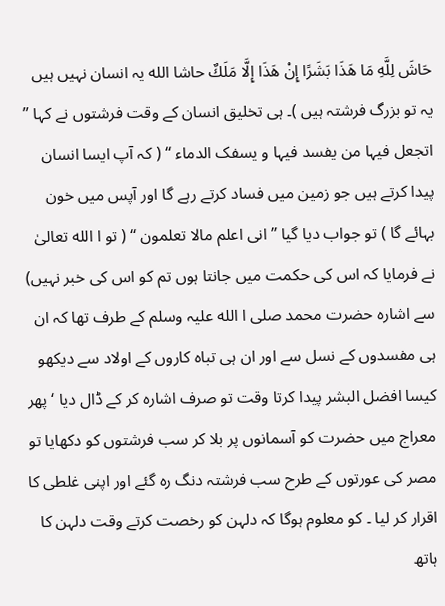حَاشَ لِلَّهِ مَا هَذَا بَشَرًا إِنْ هَذَا إِلَّا مَلَكٌ حاشا الله یہ انسان نہیں ہیں یہ تو بزرگ فرشتہ ہیں )۔ ہی تخلیق انسان کے وقت فرشتوں نے کہا ’’ اتجعل فیہا من یفسد فیہا و یسفک الدماء ‘‘ ( کہ آپ ایسا انسان پیدا کرتے ہیں جو زمین میں فساد کرتے رہے گا اور آپس میں خون بہائے گا ) تو جواب دیا گیا ’’ انی اعلم مالا تعلمون ‘‘ ( تو ا الله تعالیٰ نے فرمایا کہ اس کی حکمت میں جانتا ہوں تم کو اس کی خبر نہیں) سے اشارہ حضرت محمد صلی ا الله علیہ وسلم کے طرف تھا کہ ان ہی مفسدوں کے نسل سے اور ان ہی تباہ کاروں کے اولاد سے دیکھو کیسا افضل البشر پیدا کرتا وقت تو صرف اشارہ کر کے ڈال دیا ‘ پھر معراج میں حضرت کو آسمانوں پر بلا کر سب فرشتوں کو دکھایا تو مصر کی عورتوں کے طرح سب فرشتہ دنگ رہ گئے اور اپنی غلطی کا اقرار کر لیا ۔ کو معلوم ہوگا کہ دلہن کو رخصت کرتے وقت دلہن کا ہاتھ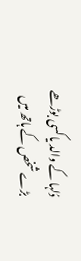دُلہا کے والد یا کسی بوڑھے بڑے شخص کے ہاتھ میں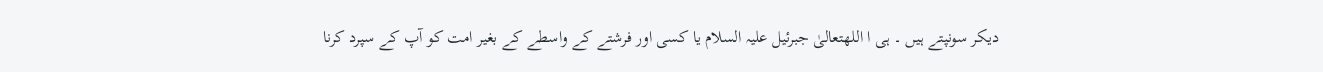دیکر سونپتے ہیں ۔ ہی ا اللهتعالیٰ جبرئیل علیہ السلام یا کسی اور فرشتے کے واسطے کے بغیر امت کو آپ کے سپرد کرنا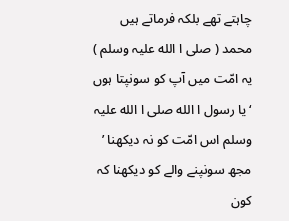چاہتے تھے بلکہ فرماتے ہیں محمد ( صلی ا الله علیہ وسلم ) یہ امّت میں آپ کو سونپتا ہوں ‘ یا رسول ا الله صلی ا الله علیہ وسلم اس امّت کو نہ دیکھنا ’ مجھ سونپنے والے کو دیکھنا کہ کون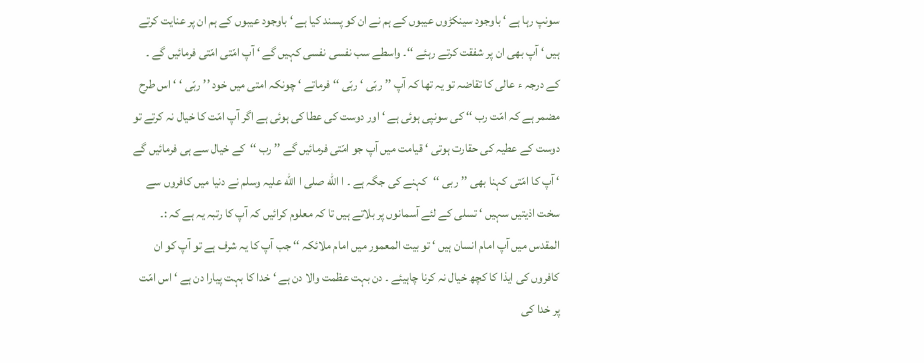سونپ رہا ہے ‘ باوجود سینکڑوں عیبوں کے ہم نے ان کو پسند کیا ہے ‘ باوجود عیبوں کے ہم ان پر عنایت کرتے ہیں ‘ آپ بھی ان پر شفقت کرتے رہئے ‘‘۔ واسطے سب نفسی نفسی کہیں گے ‘ آپ امّتی امّتی فرمائیں گے ۔ کے درجہ ء عالی کا تقاضہ تو یہ تھا کہ آپ ’’ ربّی ‘ ربّی ‘‘ فرماتے ‘ چونکہ امتی میں خود ’’ ربّی ‘ ‘ اس طرح مضمر ہے کہ امّت رب ‘‘ کی سونپی ہوئی ہے ‘ اور دوست کی عطا کی ہوئی ہے اگر آپ امّت کا خیال نہ کرتے تو دوست کے عطیہ کی حقارت ہوتی ‘ قیامت میں آپ جو امّتی فرمائیں گے ’’ رب ‘‘کے خیال سے ہی فرمائیں گے ‘ آپ کا امّتی کہنا بھی ’’ ربی ‘‘کہنے کی جگہ ہے ۔ ا الله صلی ا الله علیہ وسلم نے دنیا میں کافروں سے سخت اذیتیں سہیں ‘ تسلی کے لئے آسمانوں پر بلاتے ہیں تا کہ معلوم کرائیں کہ آپ کا رتبہ یہ ہے کہ :۔ المقدس میں آپ امام انسان ہیں ‘ تو بیت المعمور میں امام ملائکہ ‘‘ جب آپ کا یہ شرف ہے تو آپ کو ان کافروں کی ایذا کا کچھ خیال نہ کرنا چاہیئے ۔ دن بہت عظمت والا دن ہے ‘ خدا کا بہت پیارا دن ہے ‘ اس امّت پر خدا کی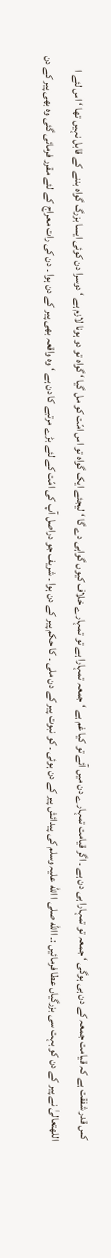کس قدر شفقت ہے کہ قیامت جمعہ کے دن ہی ہوگی ‘ جمعہ تو تمہارا ہی دن ہے ۔ اگر قیامت تمہارے دن میں آئے تو کیا غم ہے ‘ جمعہ تمہارا ہے تو تمہارے خلاف کیوں گواہی دے گا ‘ لیجئے ایک گواہ تو اس امّت کو مل گیا ‘ گواہ تو دو ہونا لازم ہے ‘ دوسرا دن کوئی ایسا بزرگ گواہ بننے کے قابل نہیں تھا ‘ اس لئے ا اللهتعالیٰ نے پیر کے دن کو بہت سی بزرگیاں عطا فرمائیں :۔ االله صلی ا الله علیہ وسلم کی پیدائش پیر کے دن ہوئی ۔ کو نبوت پیر کے دن ملی ۔ کا حکم پیر کے دن ہوا ۔ شریف جو دراصل آپ کی امّت کے لئے بڑے مرتبے کا دن ہے ‘ وہ واقعہ بھی پیر کے دن ہوا ۔ دن کی رات معراج کے لئے مقرر فرمائی گئی وہ بھی پیر کے دن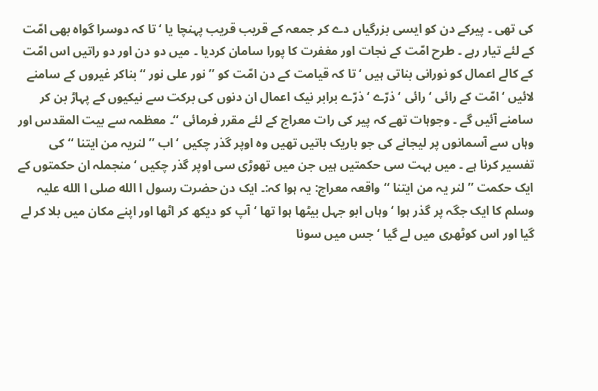کی تھی ۔ پیرکے دن کو ایسی بزرگیاں دے کر جمعہ کے قریب قریب پہنچا یا ‘ تا کہ دوسرا گواہ بھی امّت کے لئے تیار رہے ۔ طرح امّت کے نجات اور مغفرت کا پورا سامان کردیا ۔ میں دو دن اور دو راتیں اس امّت کے کالے اعمال کو نورانی بناتی ہیں ‘ تا کہ قیامت کے دن امّت کو ’’ نور علی نور ‘‘ بناکر غیروں کے سامنے لائیں ‘ امّت کے رائی ‘ رائی ‘ ذرّے ‘ ذرّے برابر نیک اعمال ان دنوں کی برکت سے نیکیوں کے پہاڑ بن کر سامنے آئیں گے ۔ وجوہات تھے کہ پیر کی رات معراج کے لئے مقرر فرمائی ‘‘۔ معظمہ سے بیت المقدس اور وہاں سے آسمانوں پر لیجانے کی جو باریک باتیں تھیں وہ اوپر گذر چکیں ‘ اب ’’ لنریہ من ایتنا ‘‘کی تفسیر کرنا ہے ۔ میں بہت سی حکمتیں ہیں جن میں تھوڑی سی اوپر گذر چکیں ‘ منجملہ ان حکمتوں کے ایک حکمت ’’ لنر یہ من ایتنا ‘‘ واقعہ معراج: یہ ہوا کہ:۔ ایک دن حضرت رسول ا الله صلی ا الله علیہ وسلم کا ایک جگہ پر گذر ہوا ‘ وہاں ابو جہل بیٹھا ہوا تھا ‘آپ کو دیکھ کر اٹھا اور اپنے مکان میں بلا کر لے گیا اور اس کوٹھری میں لے گیا ‘ جس میں سونا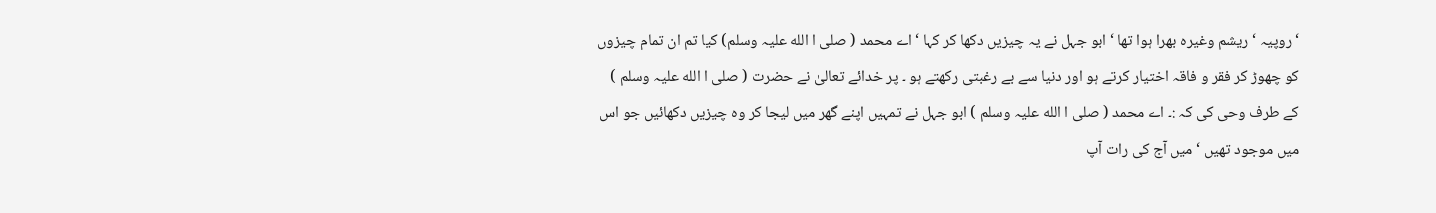‘ روپیہ ‘ ریشم وغیرہ بھرا ہوا تھا ‘ ابو جہل نے یہ چیزیں دکھا کر کہا ‘ اے محمد ( صلی ا الله علیہ وسلم) کیا تم ان تمام چیزوں کو چھوڑ کر فقر و فاقہ اختیار کرتے ہو اور دنیا سے بے رغبتی رکھتے ہو ۔ پر خدائے تعالیٰ نے حضرت ( صلی ا الله علیہ وسلم ) کے طرف وحی کی کہ :۔ اے محمد ( صلی ا الله علیہ وسلم ) ابو جہل نے تمہیں اپنے گھر میں لیجا کر وہ چیزیں دکھائیں جو اس میں موجود تھیں ‘ میں آج کی رات آپ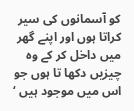کو آسمانوں کی سیر کراتا ہوں اور اپنے گھر میں داخل کر کے وہ چیزیں دکھا تا ہوں جو اس میں موجود ہیں ‘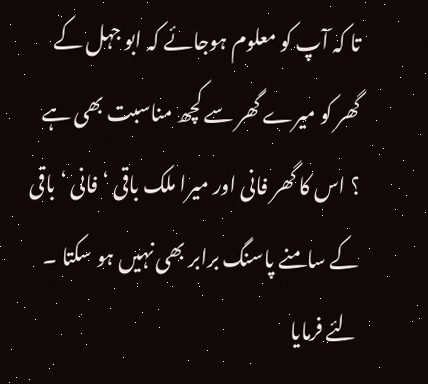تا کہ آپ کو معلوم ہوجائے کہ ابو جہل کے گھر کو میرے گھر سے کچھ مناسبت بھی ہے ؟ اس کا گھر فانی اور میرا ملک باقی ‘ فانی ‘ باقی کے سامنے پاسنگ برابر بھی نہیں ہو سکتا ۔ لئے فرمایا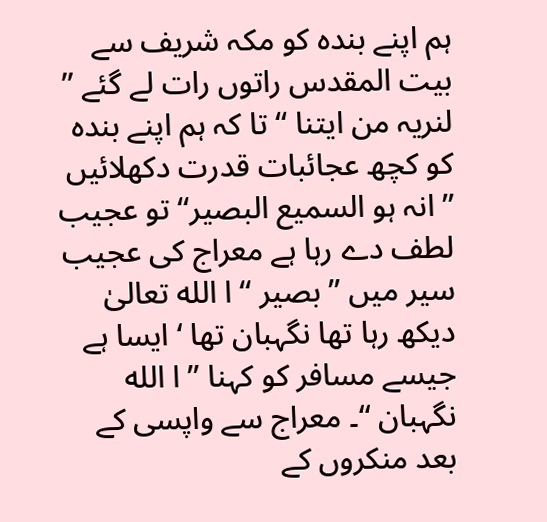ہم اپنے بندہ کو مکہ شریف سے بیت المقدس راتوں رات لے گئے ’’ لنریہ من ایتنا ‘‘ تا کہ ہم اپنے بندہ کو کچھ عجائبات قدرت دکھلائیں ’’ انہ ہو السمیع البصیر‘‘ تو عجیب لطف دے رہا ہے معراج کی عجیب سیر میں ’’ بصیر ‘‘ ا الله تعالیٰ دیکھ رہا تھا نگہبان تھا ‘ ایسا ہے جیسے مسافر کو کہنا ’’ ا الله نگہبان ‘‘۔ معراج سے واپسی کے بعد منکروں کے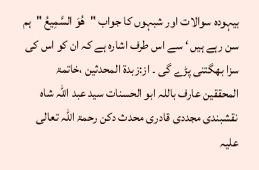بیہودہ سوالات اور شبہوں کا جواب "هُوَ السَّمِيعُ "ہم سن رہے ہیں ‘ سے اس طرف اشارہ ہے کہ ان کو اس کی سزا بھگتنی پڑے گی ۔ از:زبدۃ المحدثین ،خاتمۃ المحققین عارف باللہ ابو الحسنات سید عبد اللہ شاہ نقشبندی مجددی قادری محدث دکن رحمۃ اللہ تعالی علیہ